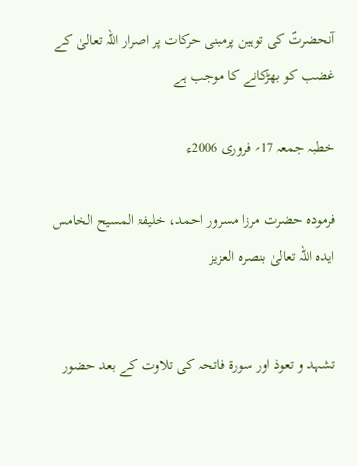آنحضرتؐ کی توہین پرمبنی حرکات پر اصرار اللہ تعالیٰ کے غضب کو بھڑکانے کا موجب ہے

خطبہ جمعہ 17؍ فروری 2006ء

فرمودہ حضرت مرزا مسرور احمد، خلیفۃ المسیح الخامس ایدہ اللہ تعالیٰ بنصرہ العزیز


تشہد و تعوذ اور سورۃ فاتحہ کی تلاوت کے بعد حضور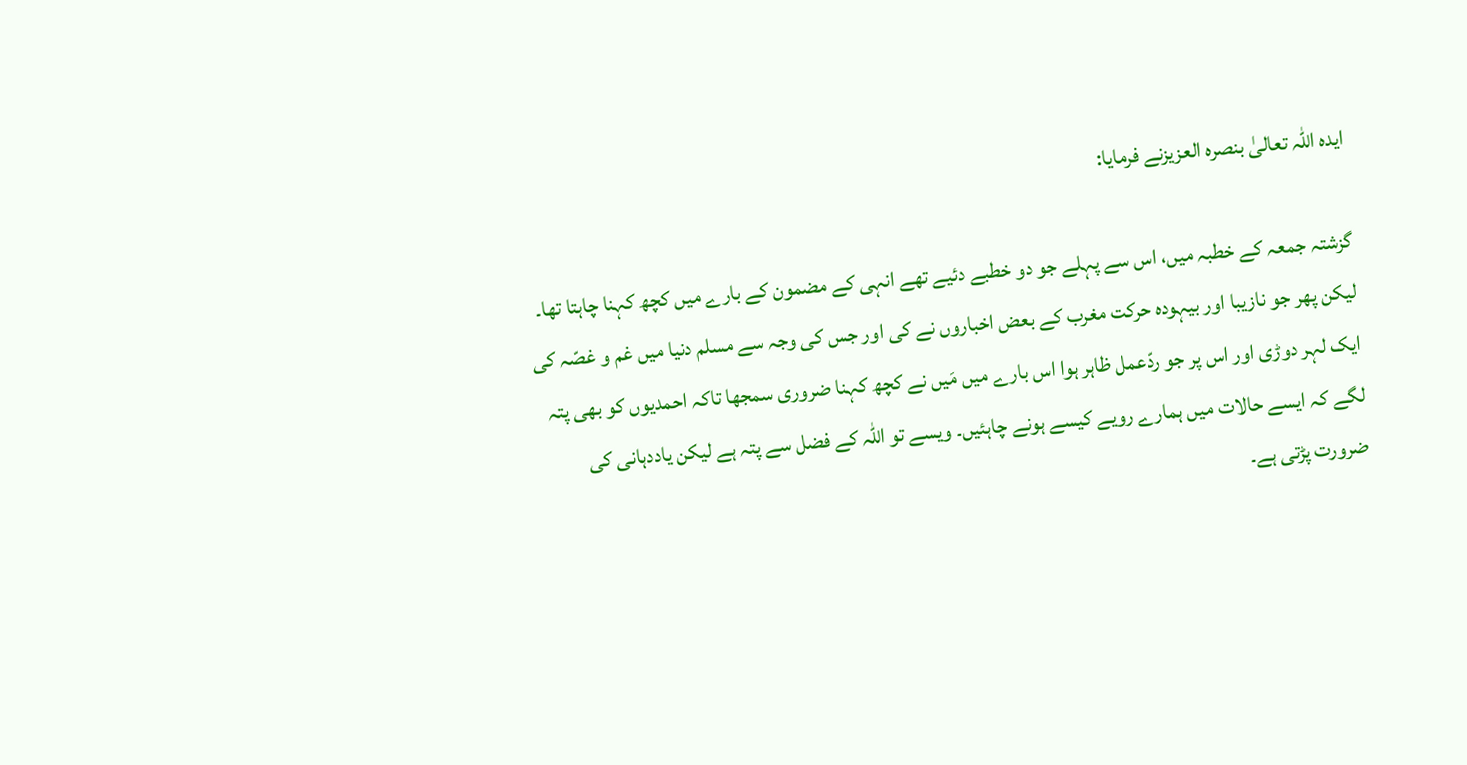ایدہ اللہ تعالیٰ بنصرہ العزیزنے فرمایا:

گزشتہ جمعہ کے خطبہ میں، اس سے پہلے جو دو خطبے دئیے تھے انہی کے مضمون کے بارے میں کچھ کہنا چاہتا تھا۔ لیکن پھر جو نازیبا اور بیہودہ حرکت مغرب کے بعض اخباروں نے کی اور جس کی وجہ سے مسلم دنیا میں غم و غصّہ کی ایک لہر دوڑی اور اس پر جو ردّعمل ظاہر ہوا اس بارے میں مَیں نے کچھ کہنا ضروری سمجھا تاکہ احمدیوں کو بھی پتہ لگے کہ ایسے حالات میں ہمارے رویے کیسے ہونے چاہئیں۔ ویسے تو اللہ کے فضل سے پتہ ہے لیکن یاددہانی کی ضرورت پڑتی ہے۔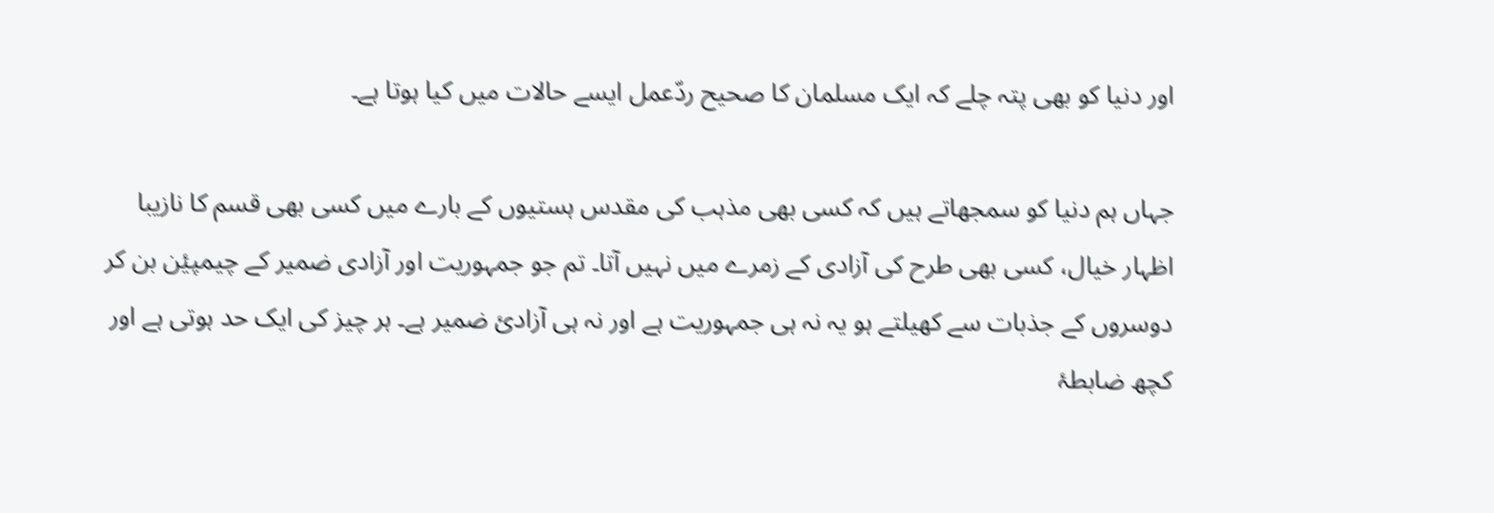اور دنیا کو بھی پتہ چلے کہ ایک مسلمان کا صحیح ردّعمل ایسے حالات میں کیا ہوتا ہے۔

جہاں ہم دنیا کو سمجھاتے ہیں کہ کسی بھی مذہب کی مقدس ہستیوں کے بارے میں کسی بھی قسم کا نازیبا اظہار خیال، کسی بھی طرح کی آزادی کے زمرے میں نہیں آتا۔ تم جو جمہوریت اور آزادی ضمیر کے چیمپیٔن بن کر دوسروں کے جذبات سے کھیلتے ہو یہ نہ ہی جمہوریت ہے اور نہ ہی آزادیٔ ضمیر ہے۔ ہر چیز کی ایک حد ہوتی ہے اور کچھ ضابطۂ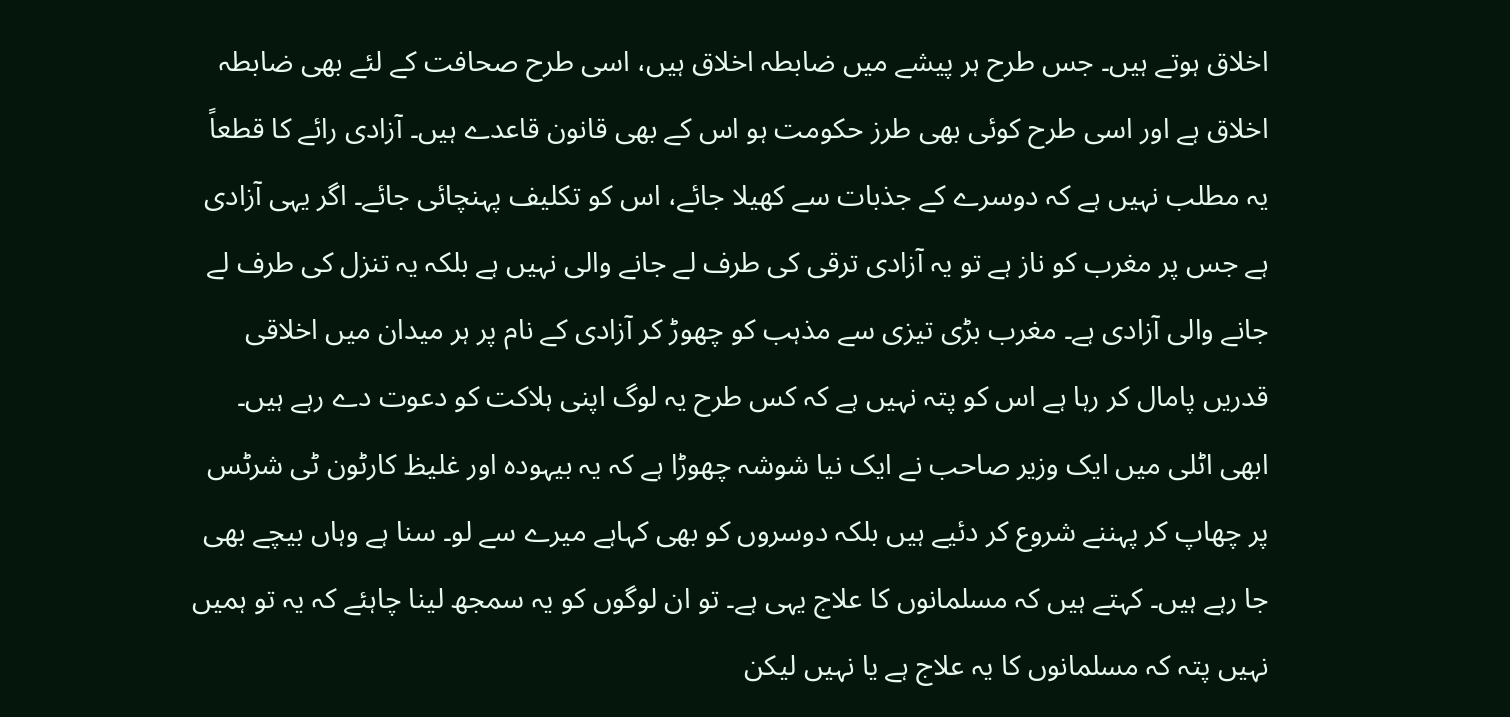اخلاق ہوتے ہیں۔ جس طرح ہر پیشے میں ضابطہ اخلاق ہیں، اسی طرح صحافت کے لئے بھی ضابطہ اخلاق ہے اور اسی طرح کوئی بھی طرز حکومت ہو اس کے بھی قانون قاعدے ہیں۔ آزادی رائے کا قطعاً یہ مطلب نہیں ہے کہ دوسرے کے جذبات سے کھیلا جائے، اس کو تکلیف پہنچائی جائے۔ اگر یہی آزادی ہے جس پر مغرب کو ناز ہے تو یہ آزادی ترقی کی طرف لے جانے والی نہیں ہے بلکہ یہ تنزل کی طرف لے جانے والی آزادی ہے۔ مغرب بڑی تیزی سے مذہب کو چھوڑ کر آزادی کے نام پر ہر میدان میں اخلاقی قدریں پامال کر رہا ہے اس کو پتہ نہیں ہے کہ کس طرح یہ لوگ اپنی ہلاکت کو دعوت دے رہے ہیں۔ ابھی اٹلی میں ایک وزیر صاحب نے ایک نیا شوشہ چھوڑا ہے کہ یہ بیہودہ اور غلیظ کارٹون ٹی شرٹس پر چھاپ کر پہننے شروع کر دئیے ہیں بلکہ دوسروں کو بھی کہاہے میرے سے لو۔ سنا ہے وہاں بیچے بھی جا رہے ہیں۔ کہتے ہیں کہ مسلمانوں کا علاج یہی ہے۔ تو ان لوگوں کو یہ سمجھ لینا چاہئے کہ یہ تو ہمیں نہیں پتہ کہ مسلمانوں کا یہ علاج ہے یا نہیں لیکن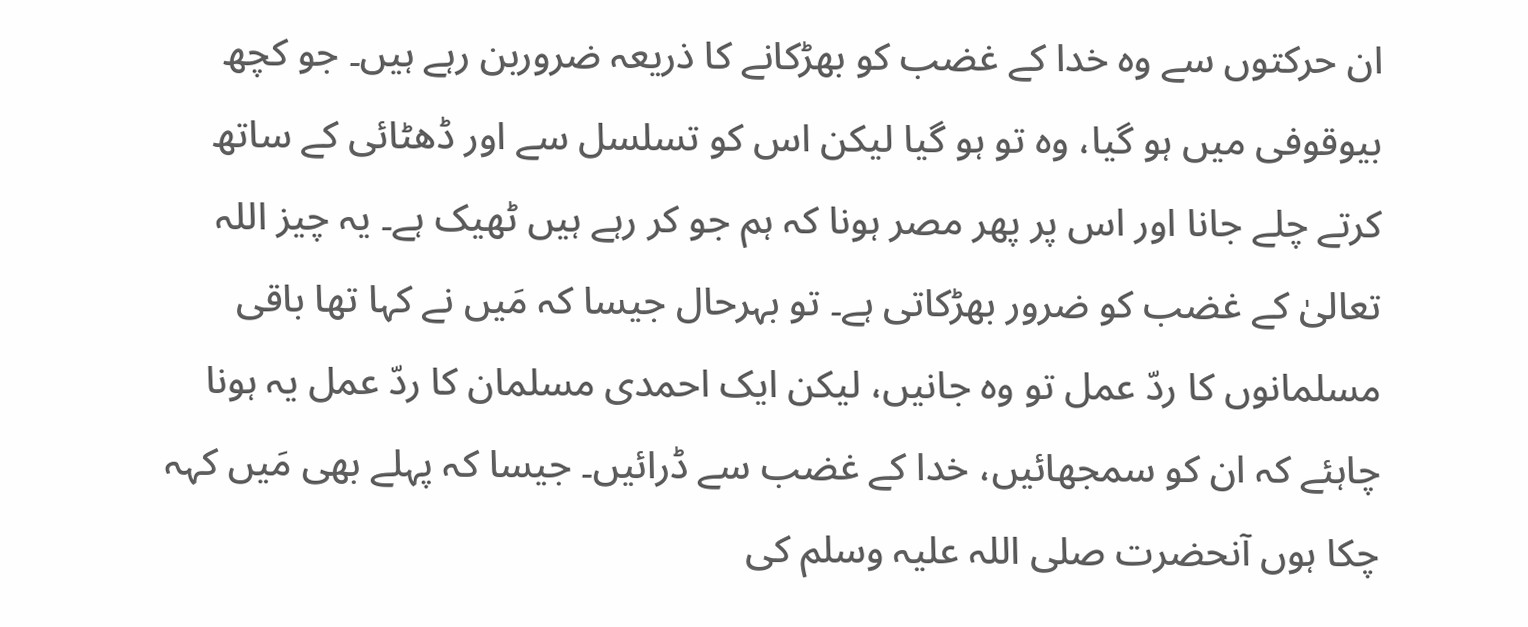ان حرکتوں سے وہ خدا کے غضب کو بھڑکانے کا ذریعہ ضروربن رہے ہیں۔ جو کچھ بیوقوفی میں ہو گیا، وہ تو ہو گیا لیکن اس کو تسلسل سے اور ڈھٹائی کے ساتھ کرتے چلے جانا اور اس پر پھر مصر ہونا کہ ہم جو کر رہے ہیں ٹھیک ہے۔ یہ چیز اللہ تعالیٰ کے غضب کو ضرور بھڑکاتی ہے۔ تو بہرحال جیسا کہ مَیں نے کہا تھا باقی مسلمانوں کا ردّ عمل تو وہ جانیں، لیکن ایک احمدی مسلمان کا ردّ عمل یہ ہونا چاہئے کہ ان کو سمجھائیں، خدا کے غضب سے ڈرائیں۔ جیسا کہ پہلے بھی مَیں کہہ چکا ہوں آنحضرت صلی اللہ علیہ وسلم کی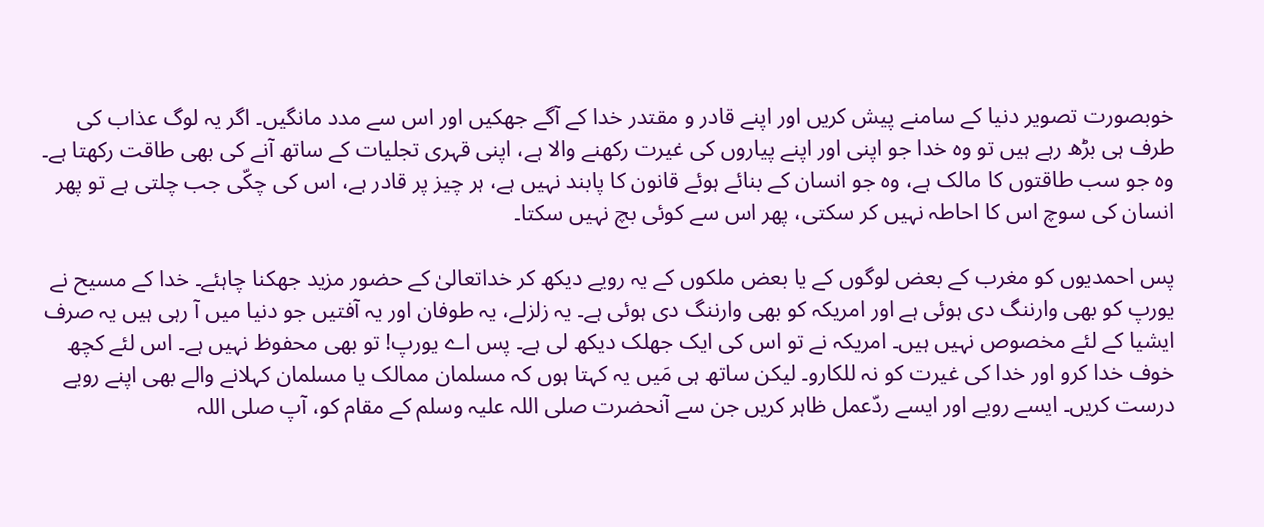خوبصورت تصویر دنیا کے سامنے پیش کریں اور اپنے قادر و مقتدر خدا کے آگے جھکیں اور اس سے مدد مانگیں۔ اگر یہ لوگ عذاب کی طرف ہی بڑھ رہے ہیں تو وہ خدا جو اپنی اور اپنے پیاروں کی غیرت رکھنے والا ہے، اپنی قہری تجلیات کے ساتھ آنے کی بھی طاقت رکھتا ہے۔ وہ جو سب طاقتوں کا مالک ہے، وہ جو انسان کے بنائے ہوئے قانون کا پابند نہیں ہے، ہر چیز پر قادر ہے، اس کی چکّی جب چلتی ہے تو پھر انسان کی سوچ اس کا احاطہ نہیں کر سکتی، پھر اس سے کوئی بچ نہیں سکتا۔

پس احمدیوں کو مغرب کے بعض لوگوں کے یا بعض ملکوں کے یہ رویے دیکھ کر خداتعالیٰ کے حضور مزید جھکنا چاہئے۔ خدا کے مسیح نے یورپ کو بھی وارننگ دی ہوئی ہے اور امریکہ کو بھی وارننگ دی ہوئی ہے۔ یہ زلزلے، یہ طوفان اور یہ آفتیں جو دنیا میں آ رہی ہیں یہ صرف ایشیا کے لئے مخصوص نہیں ہیں۔ امریکہ نے تو اس کی ایک جھلک دیکھ لی ہے۔ پس اے یورپ! تو بھی محفوظ نہیں ہے۔ اس لئے کچھ خوف خدا کرو اور خدا کی غیرت کو نہ للکارو۔ لیکن ساتھ ہی مَیں یہ کہتا ہوں کہ مسلمان ممالک یا مسلمان کہلانے والے بھی اپنے رویے درست کریں۔ ایسے رویے اور ایسے ردّعمل ظاہر کریں جن سے آنحضرت صلی اللہ علیہ وسلم کے مقام کو، آپ صلی اللہ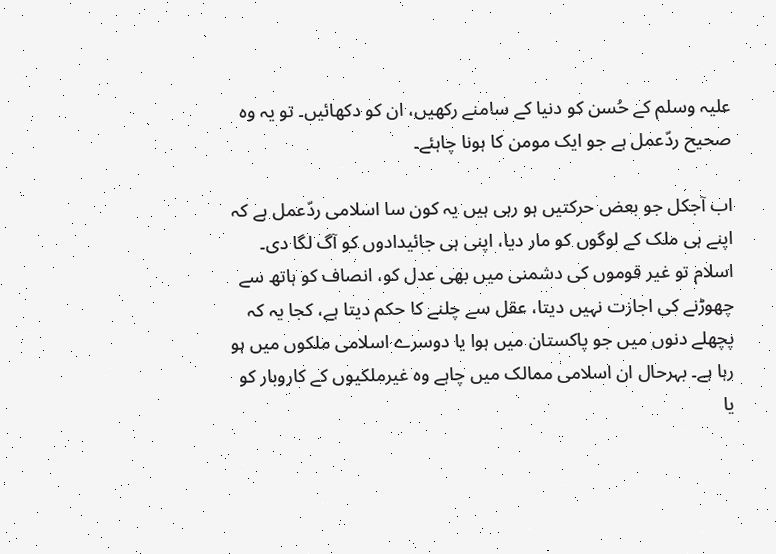علیہ وسلم کے حُسن کو دنیا کے سامنے رکھیں، ان کو دکھائیں۔ تو یہ وہ صحیح ردّعمل ہے جو ایک مومن کا ہونا چاہئے۔

اب آجکل جو بعض حرکتیں ہو رہی ہیں یہ کون سا اسلامی ردّعمل ہے کہ اپنے ہی ملک کے لوگوں کو مار دیا، اپنی ہی جائیدادوں کو آگ لگا دی۔ اسلام تو غیر قوموں کی دشمنی میں بھی عدل کو، انصاف کو ہاتھ سے چھوڑنے کی اجازت نہیں دیتا، عقل سے چلنے کا حکم دیتا ہے، کجا یہ کہ پچھلے دنوں میں جو پاکستان میں ہوا یا دوسرے اسلامی ملکوں میں ہو رہا ہے۔ بہرحال ان اسلامی ممالک میں چاہے وہ غیرملکیوں کے کاروبار کو یا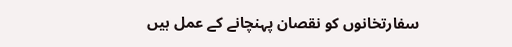سفارتخانوں کو نقصان پہنچانے کے عمل ہیں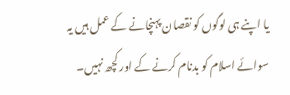یا اپنے ہی لوگوں کو نقصان پہنچانے کے عمل ہیں یہ سوائے اسلام کو بدنام کرنے کے اور کچھ نہیں۔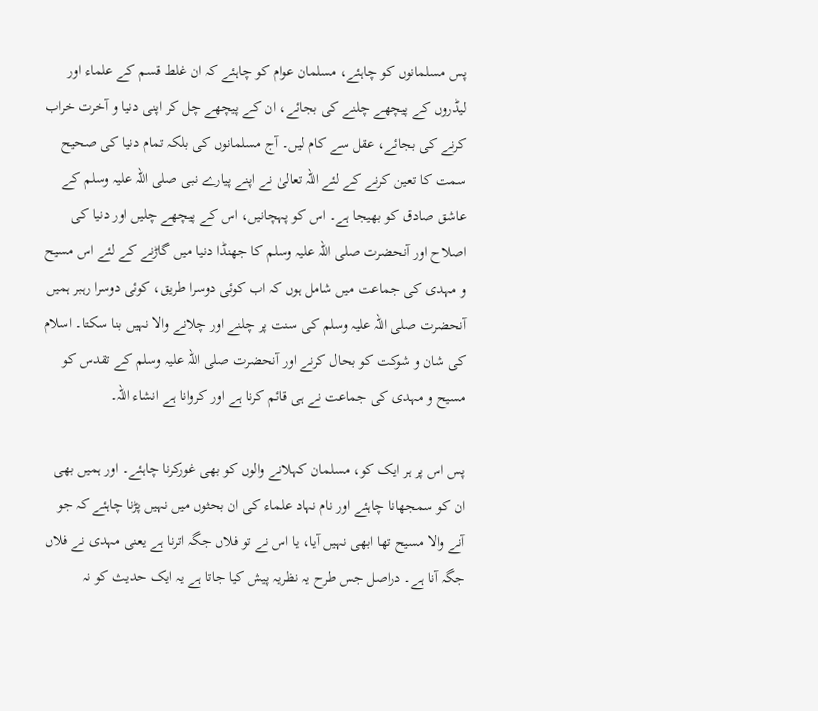پس مسلمانوں کو چاہئے، مسلمان عوام کو چاہئے کہ ان غلط قسم کے علماء اور لیڈروں کے پیچھے چلنے کی بجائے، ان کے پیچھے چل کر اپنی دنیا و آخرت خراب کرنے کی بجائے، عقل سے کام لیں۔ آج مسلمانوں کی بلکہ تمام دنیا کی صحیح سمت کا تعین کرنے کے لئے اللہ تعالیٰ نے اپنے پیارے نبی صلی اللہ علیہ وسلم کے عاشق صادق کو بھیجا ہے۔ اس کو پہچانیں، اس کے پیچھے چلیں اور دنیا کی اصلاح اور آنحضرت صلی اللہ علیہ وسلم کا جھنڈا دنیا میں گاڑنے کے لئے اس مسیح و مہدی کی جماعت میں شامل ہوں کہ اب کوئی دوسرا طریق، کوئی دوسرا رہبر ہمیں آنحضرت صلی اللہ علیہ وسلم کی سنت پر چلنے اور چلانے والا نہیں بنا سکتا۔ اسلام کی شان و شوکت کو بحال کرنے اور آنحضرت صلی اللہ علیہ وسلم کے تقدس کو مسیح و مہدی کی جماعت نے ہی قائم کرنا ہے اور کروانا ہے انشاء اللہ۔

پس اس پر ہر ایک کو، مسلمان کہلانے والوں کو بھی غورکرنا چاہئے۔ اور ہمیں بھی ان کو سمجھانا چاہئے اور نام نہاد علماء کی ان بحثوں میں نہیں پڑنا چاہئے کہ جو آنے والا مسیح تھا ابھی نہیں آیا، یا اس نے تو فلاں جگہ اترنا ہے یعنی مہدی نے فلاں جگہ آنا ہے۔ دراصل جس طرح یہ نظریہ پیش کیا جاتا ہے یہ ایک حدیث کو نہ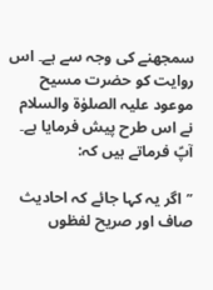سمجھنے کی وجہ سے ہے۔ اس روایت کو حضرت مسیح موعود علیہ الصلوٰۃ والسلام نے اس طرح پیش فرمایا ہے۔ آپؑ فرماتے ہیں کہ:

’’اگر یہ کہا جائے کہ احادیث صاف اور صریح لفظوں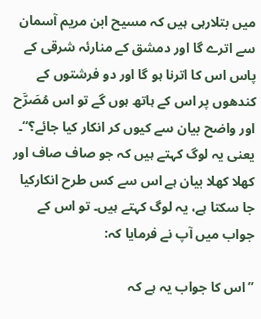میں بتلارہی ہیں کہ مسیح ابن مریم آسمان سے اترے گا اور دمشق کے منارئہ شرقی کے پاس اس کا اترنا ہو گا اور دو فرشتوں کے کندھوں پر اس کے ہاتھ ہوں گے تو اس مُصَرَّح اور واضح بیان سے کیوں کر انکار کیا جائے؟‘‘۔ یعنی یہ لوگ کہتے ہیں کہ جو صاف صاف اور کھلا کھلا بیان ہے اس سے کس طرح انکارکیا جا سکتا ہے، یہ لوگ کہتے ہیں۔ تو اس کے جواب میں آپ نے فرمایا کہ:

’’اس کا جواب یہ ہے کہ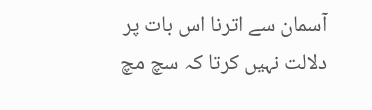آسمان سے اترنا اس بات پر دلالت نہیں کرتا کہ سچ مچ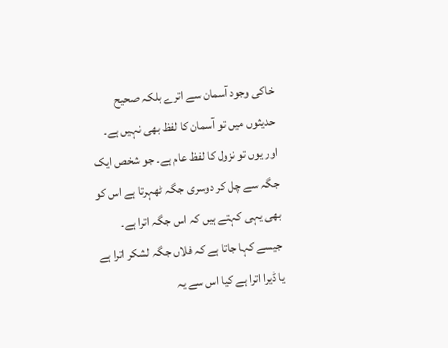خاکی وجود آسمان سے اترے بلکہ صحیح حدیثوں میں تو آسمان کا لفظ بھی نہیں ہے۔ اور یوں تو نزول کا لفظ عام ہے۔ جو شخص ایک جگہ سے چل کر دوسری جگہ ٹھہرتا ہے اس کو بھی یہی کہتے ہیں کہ اس جگہ اترا ہے۔ جیسے کہا جاتا ہے کہ فلاں جگہ لشکر اترا ہے یا ڈیرا اترا ہے کیا اس سے یہ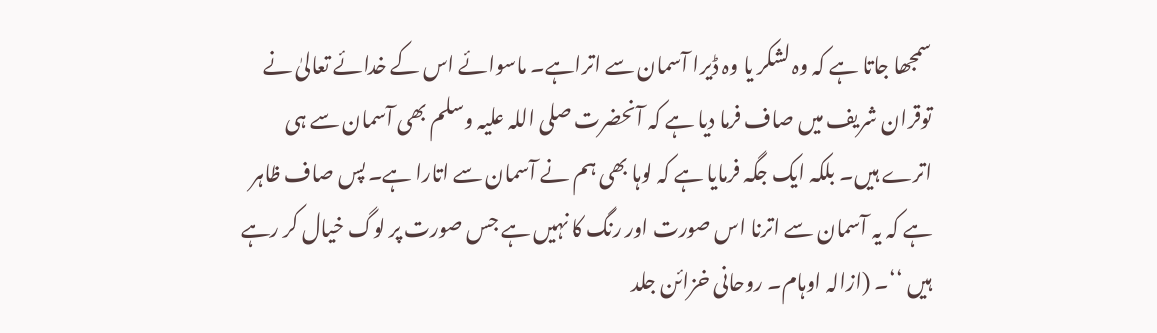سمجھا جاتا ہے کہ وہ لشکر یا وہ ڈیرا آسمان سے اتراہے۔ ماسوائے اس کے خدائے تعالیٰ نے توقران شریف میں صاف فرما دیا ہے کہ آنحضرت صلی اللہ علیہ وسلم بھی آسمان سے ہی اترے ہیں۔ بلکہ ایک جگہ فرمایا ہے کہ لوہا بھی ہم نے آسمان سے اتارا ہے۔ پس صاف ظاہر ہے کہ یہ آسمان سے اترنا اس صورت اور رنگ کا نہیں ہے جس صورت پر لوگ خیال کر رہے ہیں ‘‘۔ (ازالہ اوہام۔ روحانی خزائن جلد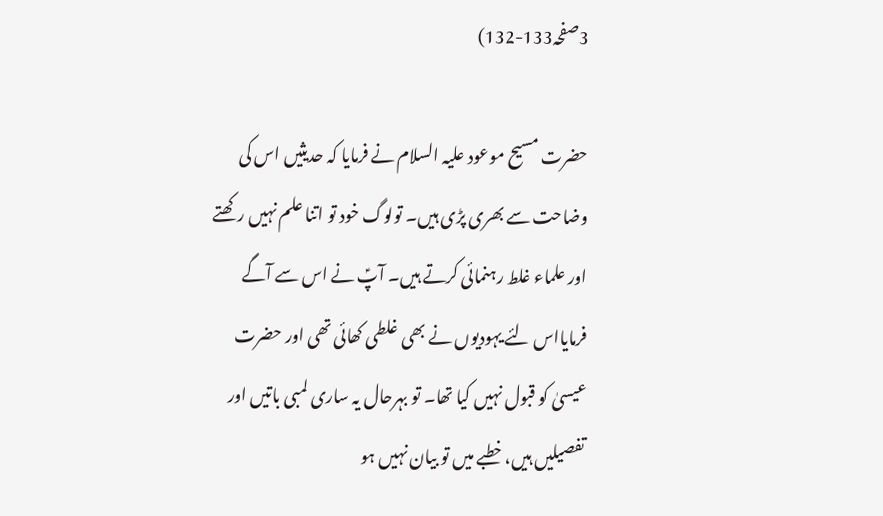3صفحہ133-132)

حضرت مسیح موعود علیہ السلام نے فرمایا کہ حدیثیں اس کی وضاحت سے بھری پڑی ہیں۔ تولوگ خود تو اتنا علم نہیں رکھتے اور علماء غلط رہنمائی کرتے ہیں۔ آپؑ نے اس سے آگے فرمایااس لئے یہودیوں نے بھی غلطی کھائی تھی اور حضرت عیسیٰ کو قبول نہیں کیا تھا۔ تو بہرحال یہ ساری لمبی باتیں اور تفصیلیں ہیں، خطبے میں تو بیان نہیں ہو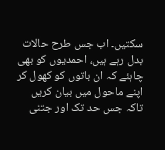سکتیں۔ اب جس طرح حالات بدل رہے ہیں، احمدیوں کو بھی چاہئے کہ ان باتوں کو کھول کر اپنے ماحول میں بیان کریں تاکہ جس حد تک اور جتنی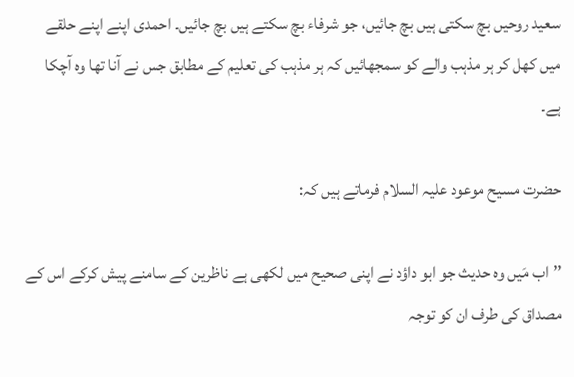سعید روحیں بچ سکتی ہیں بچ جائیں، جو شرفاء بچ سکتے ہیں بچ جائیں۔ احمدی اپنے اپنے حلقے میں کھل کر ہر مذہب والے کو سمجھائیں کہ ہر مذہب کی تعلیم کے مطابق جس نے آنا تھا وہ آچکا ہے۔

حضرت مسیح موعود علیہ السلام فرماتے ہیں کہ:

’’اب مَیں وہ حدیث جو ابو داؤد نے اپنی صحیح میں لکھی ہے ناظرین کے سامنے پیش کرکے اس کے مصداق کی طرف ان کو توجہ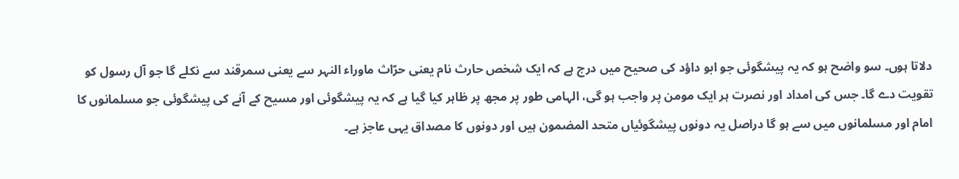دلاتا ہوں۔ سو واضح ہو کہ یہ پیشگوئی جو ابو داؤد کی صحیح میں درج ہے کہ ایک شخص حارث نام یعنی حرّاث ماوراء النہر سے یعنی سمرقند سے نکلے گا جو آل رسول کو تقویت دے گا۔ جس کی امداد اور نصرت ہر ایک مومن پر واجب ہو گی، الہامی طور پر مجھ پر ظاہر کیا گیا ہے کہ یہ پیشگوئی اور مسیح کے آنے کی پیشگوئی جو مسلمانوں کا امام اور مسلمانوں میں سے ہو گا دراصل یہ دونوں پیشگوئیاں متحد المضمون ہیں اور دونوں کا مصداق یہی عاجز ہے۔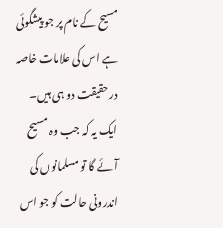مسیح کے نام پر جو پیشگوئی ہے اس کی علامات خاصہ درحقیقت دو ہی ہیں۔ ایک یہ کہ جب وہ مسیح آئے گا تو مسلمانوں کی اندرونی حالت کو جو اس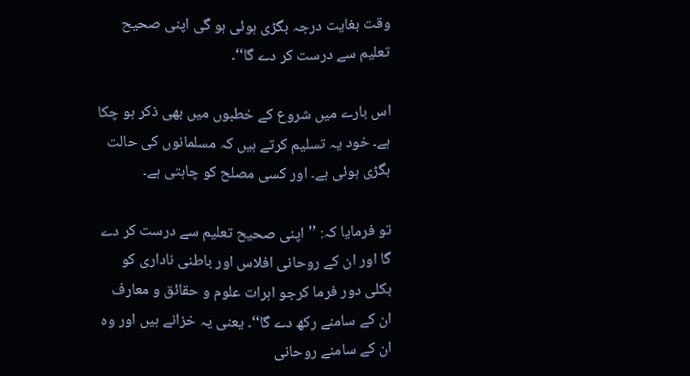وقت بغایت درجہ بگڑی ہوئی ہو گی اپنی صحیح تعلیم سے درست کر دے گا‘‘۔

اس بارے میں شروع کے خطبوں میں بھی ذکر ہو چکا ہے۔ خود یہ تسلیم کرتے ہیں کہ مسلمانوں کی حالت بگڑی ہوئی ہے۔ اور کسی مصلح کو چاہتی ہے۔

تو فرمایا کہ: ’’اپنی صحیح تعلیم سے درست کر دے گا اور ان کے روحانی افلاس اور باطنی ناداری کو بکلی دور فرما کرجو اہرات علوم و حقائق و معارف ان کے سامنے رکھ دے گا‘‘۔ یعنی یہ خزانے ہیں اور وہ ان کے سامنے روحانی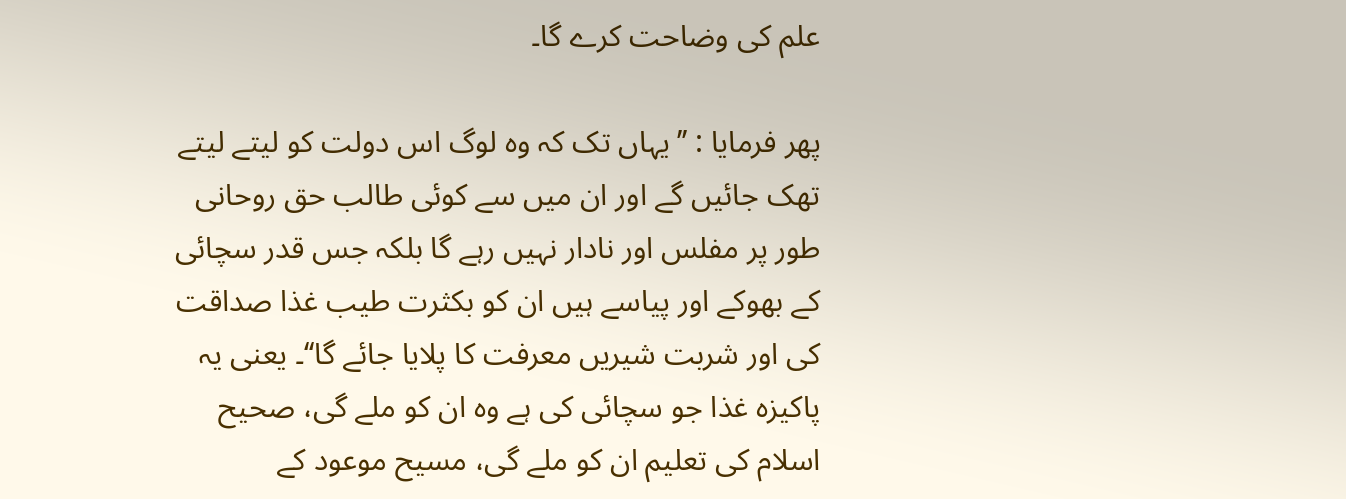علم کی وضاحت کرے گا۔

پھر فرمایا : ’’یہاں تک کہ وہ لوگ اس دولت کو لیتے لیتے تھک جائیں گے اور ان میں سے کوئی طالب حق روحانی طور پر مفلس اور نادار نہیں رہے گا بلکہ جس قدر سچائی کے بھوکے اور پیاسے ہیں ان کو بکثرت طیب غذا صداقت کی اور شربت شیریں معرفت کا پلایا جائے گا‘‘۔ یعنی یہ پاکیزہ غذا جو سچائی کی ہے وہ ان کو ملے گی، صحیح اسلام کی تعلیم ان کو ملے گی، مسیح موعود کے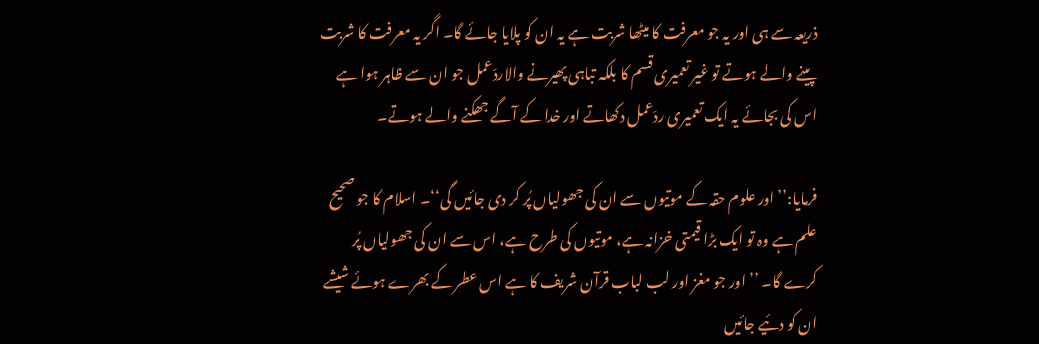ذریعہ سے ہی اور یہ جو معرفت کا میٹھا شربت ہے یہ ان کو پلایا جائے گا۔ اگر یہ معرفت کا شربت پینے والے ہوتے تو غیر تعمیری قسم کا بلکہ تباہی پھیرنے والاردّعمل جو ان سے ظاہر ہوا ہے اس کی بجائے یہ ایک تعمیری ردّعمل دکھاتے اور خدا کے آگے جھکنے والے ہوتے۔

فرمایا:’’اور علوم حقہ کے موتیوں سے ان کی جھولیاں پُر کر دی جائیں گی‘‘۔ اسلام کا جو صحیح علم ہے وہ تو ایک بڑا قیمتی خزانہ ہے، موتیوں کی طرح ہے، اس سے ان کی جھولیاں پُر کرے گا۔ ’’اور جو مغز اور لب لباب قرآن شریف کا ہے اس عطر کے بھرے ہوئے شیشے ان کو دئیے جائیں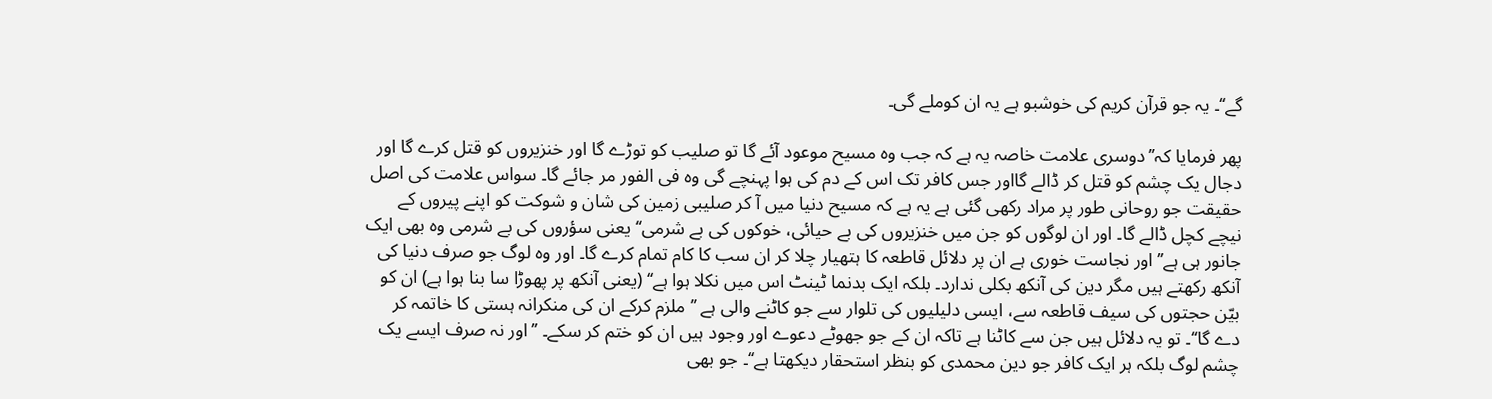گے‘‘۔ یہ جو قرآن کریم کی خوشبو ہے یہ ان کوملے گی۔

پھر فرمایا کہ’’دوسری علامت خاصہ یہ ہے کہ جب وہ مسیح موعود آئے گا تو صلیب کو توڑے گا اور خنزیروں کو قتل کرے گا اور دجال یک چشم کو قتل کر ڈالے گااور جس کافر تک اس کے دم کی ہوا پہنچے گی وہ فی الفور مر جائے گا۔ سواس علامت کی اصل حقیقت جو روحانی طور پر مراد رکھی گئی ہے یہ ہے کہ مسیح دنیا میں آ کر صلیبی زمین کی شان و شوکت کو اپنے پیروں کے نیچے کچل ڈالے گا۔ اور ان لوگوں کو جن میں خنزیروں کی بے حیائی، خوکوں کی بے شرمی‘‘ یعنی سؤروں کی بے شرمی وہ بھی ایک جانور ہی ہے’’اور نجاست خوری ہے ان پر دلائل قاطعہ کا ہتھیار چلا کر ان سب کا کام تمام کرے گا۔ اور وہ لوگ جو صرف دنیا کی آنکھ رکھتے ہیں مگر دین کی آنکھ بکلی ندارد۔ بلکہ ایک بدنما ٹینٹ اس میں نکلا ہوا ہے‘‘ (یعنی آنکھ پر پھوڑا سا بنا ہوا ہے) ان کو بیّن حجتوں کی سیف قاطعہ سے، ایسی دلیلیوں کی تلوار سے جو کاٹنے والی ہے ’’ملزم کرکے ان کی منکرانہ ہستی کا خاتمہ کر دے گا‘‘۔ تو یہ دلائل ہیں جن سے کاٹنا ہے تاکہ ان کے جو جھوٹے دعوے اور وجود ہیں ان کو ختم کر سکے۔ ’’اور نہ صرف ایسے یک چشم لوگ بلکہ ہر ایک کافر جو دین محمدی کو بنظر استحقار دیکھتا ہے‘‘۔ جو بھی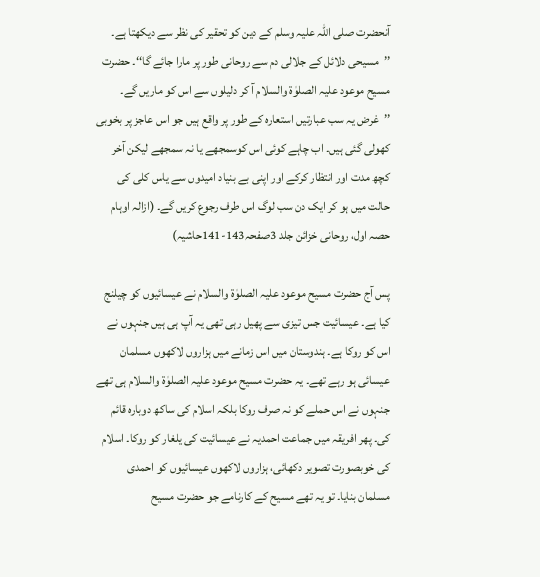آنحضرت صلی اللہ علیہ وسلم کے دین کو تحقیر کی نظر سے دیکھتا ہے۔ ’’مسیحی دلائل کے جلالی دم سے روحانی طور پر مارا جائے گا‘‘۔ حضرت مسیح موعود علیہ الصلوٰۃ والسلام آ کر دلیلوں سے اس کو ماریں گے۔ ’’غرض یہ سب عبارتیں استعارہ کے طور پر واقع ہیں جو اس عاجز پر بخوبی کھولی گئی ہیں۔ اب چاہے کوئی اس کوسمجھے یا نہ سمجھے لیکن آخر کچھ مدت اور انتظار کرکے اور اپنی بے بنیاد امیدوں سے یاس کلی کی حالت میں ہو کر ایک دن سب لوگ اس طرف رجوع کریں گے۔ (ازالہ اوہام حصہ اول، روحانی خزائن جلد 3صفحہ143-141حاشیہ)

پس آج حضرت مسیح موعود علیہ الصلوٰۃ والسلام نے عیسائیوں کو چیلنج کیا ہے۔ عیسائیت جس تیزی سے پھیل رہی تھی یہ آپ ہی ہیں جنہوں نے اس کو روکا ہے۔ ہندوستان میں اس زمانے میں ہزاروں لاکھوں مسلمان عیسائی ہو رہے تھے۔ یہ حضرت مسیح موعود علیہ الصلوٰۃ والسلام ہی تھے جنہوں نے اس حملے کو نہ صرف روکا بلکہ اسلام کی ساکھ دوبارہ قائم کی۔ پھر افریقہ میں جماعت احمدیہ نے عیسائیت کی یلغار کو روکا۔ اسلام کی خوبصورت تصویر دکھائی، ہزاروں لاکھوں عیسائیوں کو احمدی مسلمان بنایا۔ تو یہ تھے مسیح کے کارنامے جو حضرت مسیح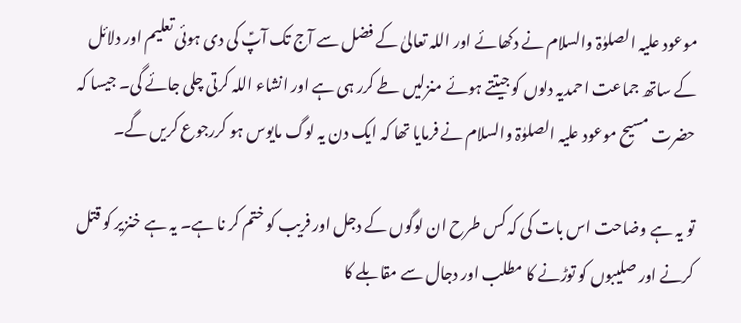موعود علیہ الصلوٰۃ والسلام نے دکھائے اور اللہ تعالیٰ کے فضل سے آج تک آپؑ کی دی ہوئی تعلیم اور دلائل کے ساتھ جماعت احمدیہ دلوں کو جیتتے ہوئے منزلیں طے کرر ہی ہے اور انشاء اللہ کرتی چلی جائے گی۔ جیسا کہ حضرت مسیح موعود علیہ الصلوٰۃ والسلام نے فرمایا تھا کہ ایک دن یہ لوگ مایوس ہو کررجوع کریں گے۔

تو یہ ہے وضاحت اس بات کی کہ کس طرح ان لوگوں کے دجل اور فریب کو ختم کر نا ہے۔ یہ ہے خنزیر کو قتل کرنے اور صلیبوں کو توڑنے کا مطلب اور دجال سے مقابلے کا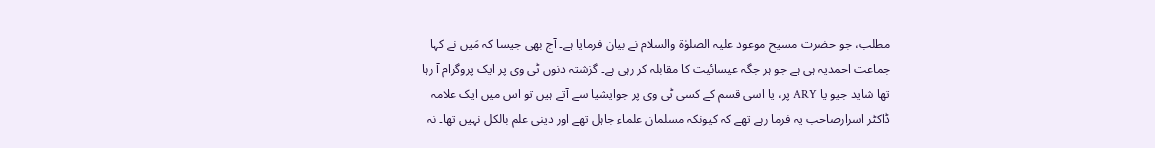مطلب، جو حضرت مسیح موعود علیہ الصلوٰۃ والسلام نے بیان فرمایا ہے۔ آج بھی جیسا کہ مَیں نے کہا جماعت احمدیہ ہی ہے جو ہر جگہ عیسائیت کا مقابلہ کر رہی ہے۔ گزشتہ دنوں ٹی وی پر ایک پروگرام آ رہا تھا شاید جیو یا ARY پر، یا اسی قسم کے کسی ٹی وی پر جوایشیا سے آتے ہیں تو اس میں ایک علامہ ڈاکٹر اسرارصاحب یہ فرما رہے تھے کہ کیونکہ مسلمان علماء جاہل تھے اور دینی علم بالکل نہیں تھا۔ نہ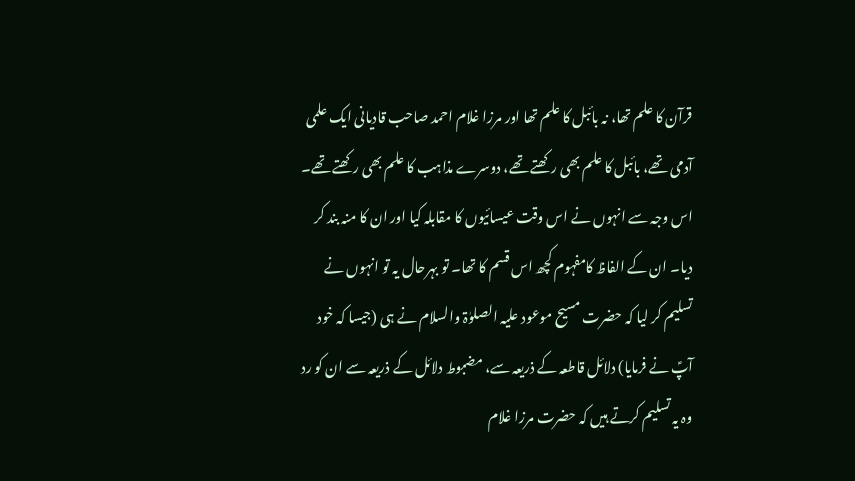قرآن کا علم تھا، نہ بائبل کا علم تھا اور مرزا غلام احمد صاحب قادیانی ایک علمی آدمی تھے، بائبل کا علم بھی رکھتے تھے، دوسرے مذاہب کا علم بھی رکھتے تھے۔ اس وجہ سے انہوں نے اس وقت عیسائیوں کا مقابلہ کیا اور ان کا منہ بند کر دیا۔ ان کے الفاظ کامفہوم کچھ اس قسم کا تھا۔ تو بہرحال یہ تو انہوں نے تسلیم کر لیا کہ حضرت مسیح موعود علیہ الصلوٰۃ والسلام نے ہی (جیسا کہ خود آپؑ نے فرمایا) دلائل قاطعہ کے ذریعہ سے، مضبوط دلائل کے ذریعہ سے ان کو رد وہ یہ تسلیم کرتے ہیں کہ حضرت مرزا غلام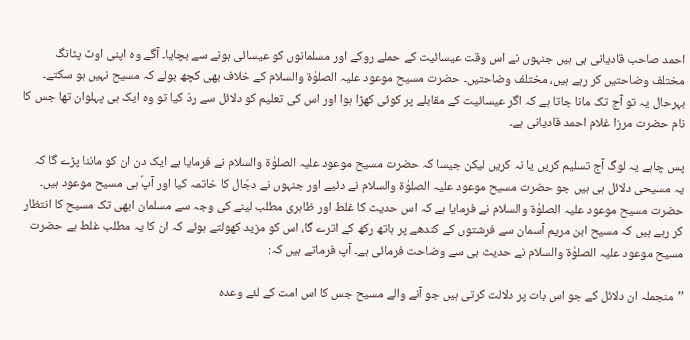احمد صاحب قادیانی ہی ہیں جنہوں نے اس وقت عیسائیت کے حملے روکے اور مسلمانوں کو عیسائی ہونے سے بچایا۔ آگے وہ اپنی اوٹ پٹانگ مختلف وضاحتیں کر رہے ہیں، مختلف وضاحتیں۔ حضرت مسیح موعود علیہ الصلوٰۃ والسلام کے خلاف بھی کچھ بولے کہ مسیح نہیں ہو سکتے۔ بہرحال یہ تو آج تک مانا جاتا ہے کہ اگر عیسائیت کے مقابلے پر کوئی کھڑا ہوا اور اس کی تعلیم کو دلائل سے ردّ کیا تو وہ ایک ہی پہلوان تھا جس کا نام حضرت مرزا غلام احمد قادیانی ہے۔

پس چاہے یہ لوگ آج تسلیم کریں یا نہ کریں لیکن جیسا کہ حضرت مسیح موعود علیہ الصلوٰۃ والسلام نے فرمایا ہے ایک دن ان کو ماننا پڑے گا کہ یہ مسیحی دلائل ہی ہیں جو حضرت مسیح موعود علیہ الصلوٰۃ والسلام نے دئیے اور جنہوں نے دجّال کا خاتمہ کیا اور آپؑ ہی مسیح موعود ہیں۔ حضرت مسیح موعود علیہ الصلوٰۃ والسلام نے فرمایا ہے کہ اس حدیث کا غلط اور ظاہری مطلب لینے کی وجہ سے مسلمان ابھی تک مسیح کا انتظار کر رہے ہیں کہ مسیح ابن مریم آسمان سے فرشتوں کے کندھے پر ہاتھ رکھ کے اترے گا، اس کو مزید کھولتے ہوئے کہ ان کا یہ مطلب غلط ہے حضرت مسیح موعود علیہ الصلوٰۃ والسلام نے حدیث ہی سے وضاحت فرمائی ہے۔ آپ فرماتے ہیں کہ:

’’منجملہ ان دلائل کے جو اس بات پر دلالت کرتی ہیں جو آنے والے مسیح جس کا اس امت کے لئے وعدہ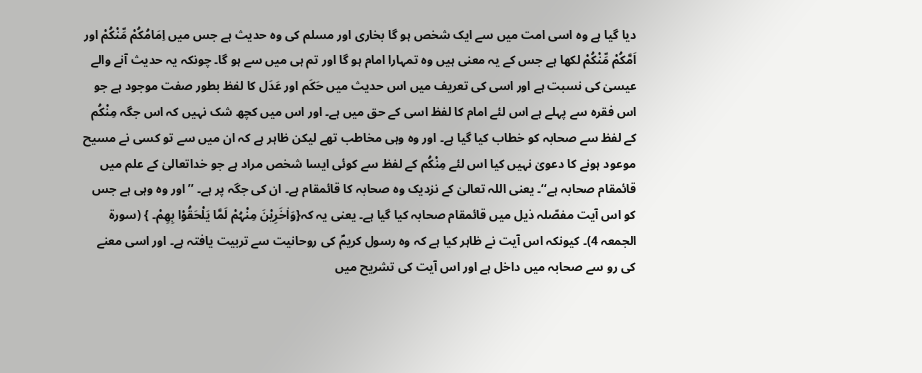دیا گیا ہے وہ اسی امت میں سے ایک شخص ہو گا بخاری اور مسلم کی وہ حدیث ہے جس میں اِمَامُکُمْ مِّنْکُمْ اور اَمَّکُمْ مِّنْکُمْ لکھا ہے جس کے یہ معنی ہیں وہ تمہارا امام ہو گا اور تم ہی میں سے ہو گا۔ چونکہ یہ حدیث آنے والے عیسیٰ کی نسبت ہے اور اسی کی تعریف میں اس حدیث میں حَکَم اور عَدَل کا لفظ بطور صفت موجود ہے جو اس فقرہ سے پہلے ہے اس لئے امام کا لفظ اسی کے حق میں ہے۔ اور اس میں کچھ شک نہیں کہ اس جگہ مِنْکُم کے لفظ سے صحابہ کو خطاب کیا گیا ہے۔ اور وہ وہی مخاطب تھے لیکن ظاہر ہے کہ ان میں سے تو کسی نے مسیح موعود ہونے کا دعویٰ نہیں کیا اس لئے مِنْکُم کے لفظ سے کوئی ایسا شخص مراد ہے جو خداتعالیٰ کے علم میں قائمقام صحابہ ہے‘‘۔ یعنی اللہ تعالیٰ کے نزدیک وہ صحابہ کا قائمقام ہے۔ ان کی جگہ پر ہے۔ ’’اور وہ وہی ہے جس کو اس آیت مفصّلہ ذیل میں قائمقام صحابہ کیا گیا ہے۔ یعنی یہ کہ{وَاٰخَرِیْنَ مِنْہُمْ لَمَّا یَلْحَقُوْا بِھِمْ۔ } (سورۃ الجمعہ 4)۔ کیونکہ اس آیت نے ظاہر کیا ہے کہ وہ رسول کریمؐ کی روحانیت سے تربیت یافتہ ہے۔ اور اسی معنے کی رو سے صحابہ میں داخل ہے اور اس آیت کی تشریح میں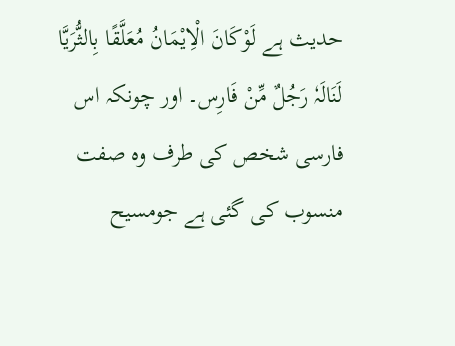حدیث ہے لَوْکَانَ الْاِیْمَانُ مُعَلَّقًا بِالثُّرَیَّا لَنَالَہٗ رَجُلٌ مِّنْ فَارِس۔ اور چونکہ اس فارسی شخص کی طرف وہ صفت منسوب کی گئی ہے جومسیح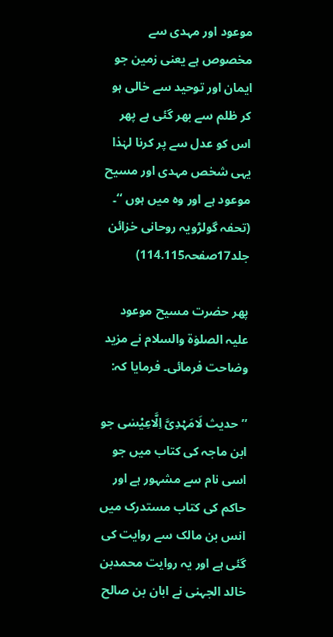موعود اور مہدی سے مخصوص ہے یعنی زمین جو ایمان اور توحید سے خالی ہو کر ظلم سے بھر گئی ہے پھر اس کو عدل سے پر کرنا لہٰذا یہی شخص مہدی اور مسیح موعود ہے اور وہ میں ہوں ‘‘۔ (تحفہ گولڑویہ روحانی خزائن جلد17صفحہ114.115)

پھر حضرت مسیح موعود علیہ الصلوٰۃ والسلام نے مزید وضاحت فرمائی۔ فرمایا کہ:

’’حدیث لَامَہْدِیَّ اِلَّاعِیْسٰی جو ابن ماجہ کی کتاب میں جو اسی نام سے مشہور ہے اور حاکم کی کتاب مستدرک میں انس بن مالک سے روایت کی گئی ہے اور یہ روایت محمدبن خالد الجہنی نے ابان بن صالح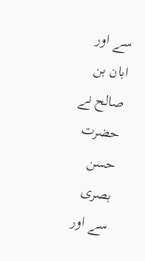سے اور ابان بن صالح نے حضرت حسن بصری سے اور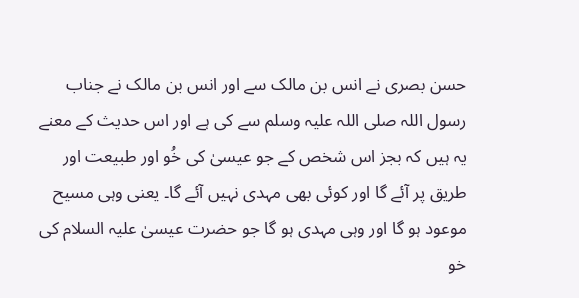حسن بصری نے انس بن مالک سے اور انس بن مالک نے جناب رسول اللہ صلی اللہ علیہ وسلم سے کی ہے اور اس حدیث کے معنے یہ ہیں کہ بجز اس شخص کے جو عیسیٰ کی خُو اور طبیعت اور طریق پر آئے گا اور کوئی بھی مہدی نہیں آئے گا۔ یعنی وہی مسیح موعود ہو گا اور وہی مہدی ہو گا جو حضرت عیسیٰ علیہ السلام کی خو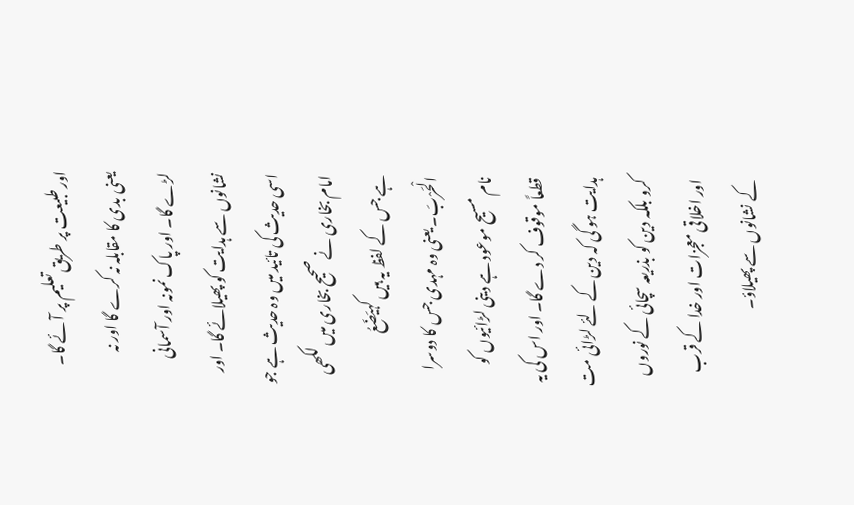اور طبیعت پر طریق تعلیم پر آئے گا۔ یعنی بدی کا مقابلہ نہ کرے گا اور نہ لڑے گا۔ اور پاک نمونہ اور آسمانی نشانوں سے ہدایت کو پھیلائے گا۔ اور اسی حدیث کی تائید میں وہ حدیث ہے جو امام بخاری نے صحیح بخاری میں لکھی ہے جس کے لفظ یہ ہیں کہیَضَعُ الْحَرْبَ۔ یعنی وہ مہدی جس کا دوسرا نام مسیح موعود ہے دینی لڑائیوں کو قطعاً موقوف کر دے گا۔ اور اس کی یہ ہدایت ہو گی کہ دین کے لئے لڑائی مت کرو بلکہ دین کو بذریعہ سچائی کے نوروں اور اخلاقی معجزات اور خدا کے قرب کے نشانوں سے پھیلاؤ۔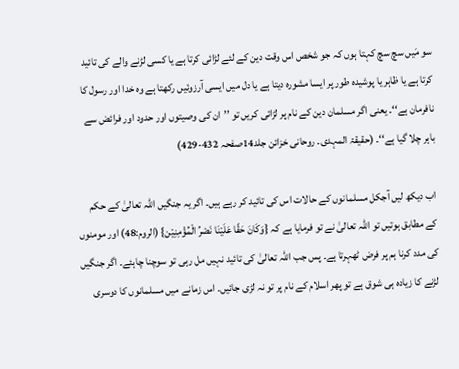سو مَیں سچ سچ کہتا ہوں کہ جو شخص اس وقت دین کے لئے لڑائی کرتا ہے یا کسی لڑنے والے کی تائید کرتا ہے یا ظاہر یا پوشیدہ طور پر ایسا مشورہ دیتا ہے یا دل میں ایسی آرزوئیں رکھتا ہے وہ خدا اور رسول کا نافرمان ہے‘‘۔ یعنی اگر مسلمان دین کے نام پر لڑائی کریں تو ’’ان کی وصیتوں اور حدود اور فرائض سے باہر چلا گیا ہے‘‘۔ (حقیقۃ المہدی۔ روحانی خزائن جلد14صفحہ 432-429)

اب دیکھ لیں آجکل مسلمانوں کے حالات اس کی تائید کر رہے ہیں۔ اگر یہ جنگیں اللہ تعالیٰ کے حکم کے مطابق ہوتیں تو اللہ تعالیٰ نے تو فرمایا ہے کہ {وَکَانَ حَقًا عَلَیْنَا نَصْرُ الْمُؤْمِنِیْن} (الروم:48) اور مومنوں کی مدد کرنا ہم پر فرض ٹھہرتا ہے۔ پس جب اللہ تعالیٰ کی تائید نہیں مل رہی تو سوچنا چاہئے۔ اگر جنگیں لڑنے کا زیادہ ہی شوق ہے تو پھر اسلام کے نام پر تو نہ لڑی جائیں۔ اس زمانے میں مسلمانوں کا دوسری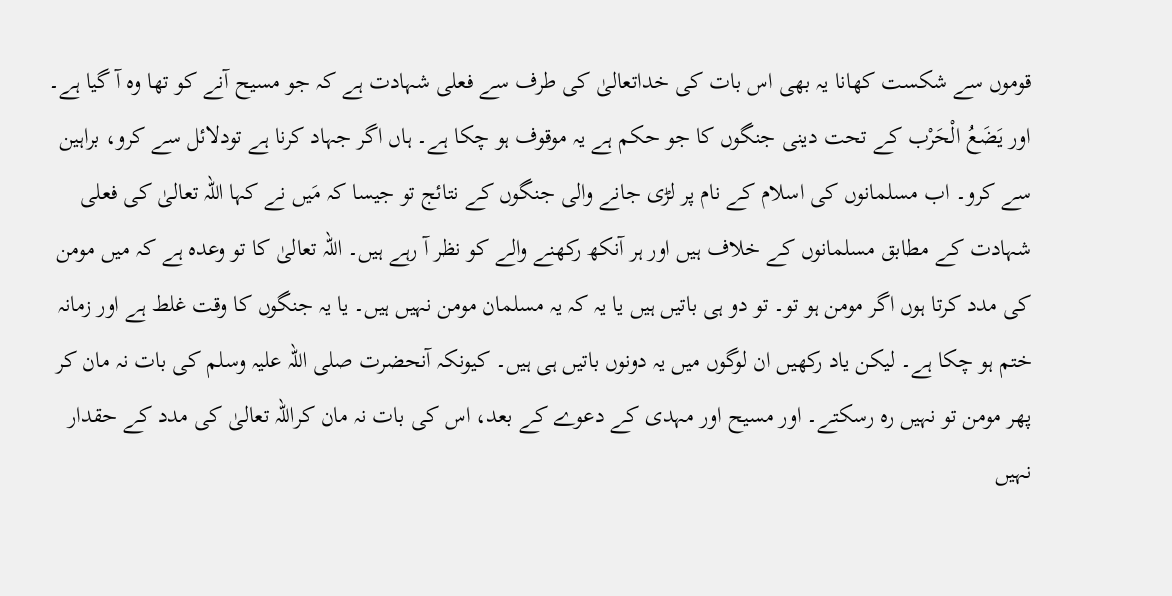قوموں سے شکست کھانا یہ بھی اس بات کی خداتعالیٰ کی طرف سے فعلی شہادت ہے کہ جو مسیح آنے کو تھا وہ آ گیا ہے۔ اور یَضَعُ الْحَرْب کے تحت دینی جنگوں کا جو حکم ہے یہ موقوف ہو چکا ہے۔ ہاں اگر جہاد کرنا ہے تودلائل سے کرو، براہین سے کرو۔ اب مسلمانوں کی اسلام کے نام پر لڑی جانے والی جنگوں کے نتائج تو جیسا کہ مَیں نے کہا اللہ تعالیٰ کی فعلی شہادت کے مطابق مسلمانوں کے خلاف ہیں اور ہر آنکھ رکھنے والے کو نظر آ رہے ہیں۔ اللہ تعالیٰ کا تو وعدہ ہے کہ میں مومن کی مدد کرتا ہوں اگر مومن ہو تو۔ تو دو ہی باتیں ہیں یا یہ کہ یہ مسلمان مومن نہیں ہیں۔ یا یہ جنگوں کا وقت غلط ہے اور زمانہ ختم ہو چکا ہے۔ لیکن یاد رکھیں ان لوگوں میں یہ دونوں باتیں ہی ہیں۔ کیونکہ آنحضرت صلی اللہ علیہ وسلم کی بات نہ مان کر پھر مومن تو نہیں رہ رسکتے۔ اور مسیح اور مہدی کے دعوے کے بعد، اس کی بات نہ مان کراللہ تعالیٰ کی مدد کے حقدار نہیں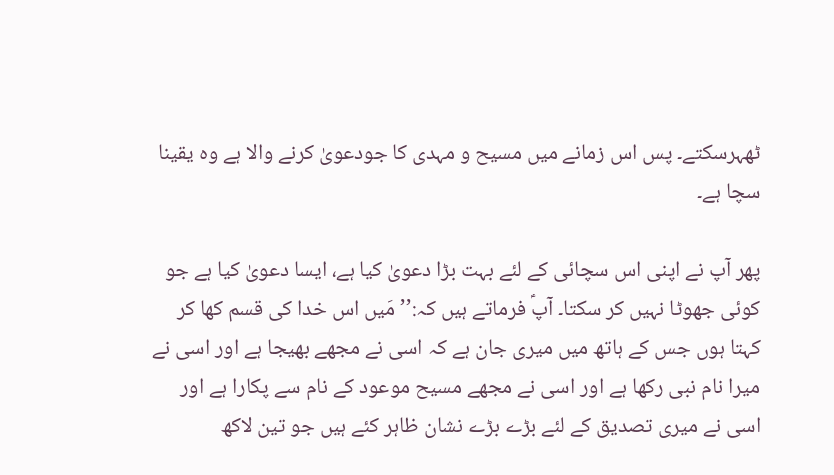ٹھہرسکتے۔ پس اس زمانے میں مسیح و مہدی کا جودعویٰ کرنے والا ہے وہ یقینا سچا ہے۔

پھر آپ نے اپنی اس سچائی کے لئے بہت بڑا دعویٰ کیا ہے، ایسا دعویٰ کیا ہے جو کوئی جھوٹا نہیں کر سکتا۔ آپؑ فرماتے ہیں کہ:’’مَیں اس خدا کی قسم کھا کر کہتا ہوں جس کے ہاتھ میں میری جان ہے کہ اسی نے مجھے بھیجا ہے اور اسی نے میرا نام نبی رکھا ہے اور اسی نے مجھے مسیح موعود کے نام سے پکارا ہے اور اسی نے میری تصدیق کے لئے بڑے بڑے نشان ظاہر کئے ہیں جو تین لاکھ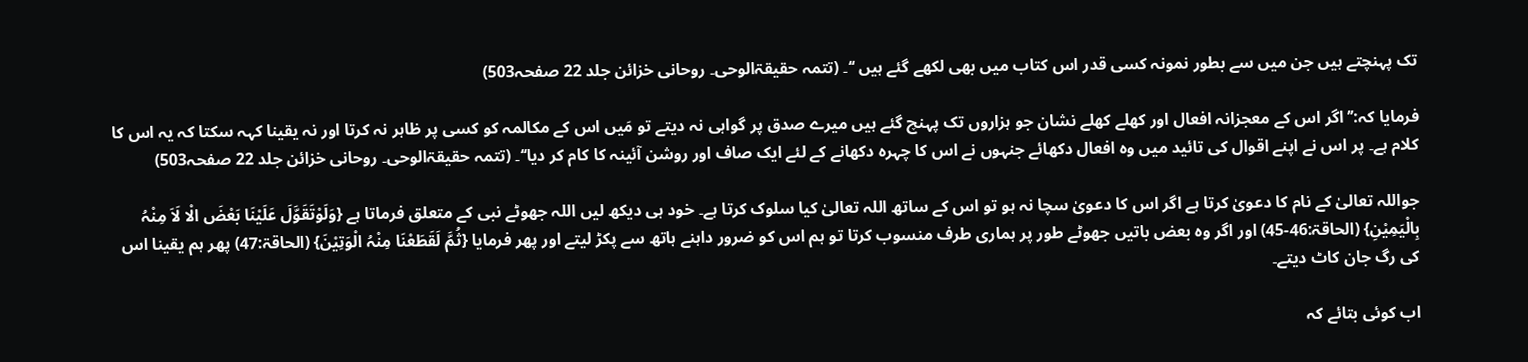تک پہنچتے ہیں جن میں سے بطور نمونہ کسی قدر اس کتاب میں بھی لکھے گئے ہیں ‘‘۔ (تتمہ حقیقۃالوحی۔ روحانی خزائن جلد 22 صفحہ503)

فرمایا کہ:’’اگر اس کے معجزانہ افعال اور کھلے کھلے نشان جو ہزاروں تک پہنچ گئے ہیں میرے صدق پر گواہی نہ دیتے تو مَیں اس کے مکالمہ کو کسی پر ظاہر نہ کرتا اور نہ یقینا کہہ سکتا کہ یہ اس کا کلام ہے۔ پر اس نے اپنے اقوال کی تائید میں وہ افعال دکھائے جنہوں نے اس کا چہرہ دکھانے کے لئے ایک صاف اور روشن آئینہ کا کام کر دیا‘‘۔ (تتمہ حقیقۃالوحی۔ روحانی خزائن جلد 22 صفحہ503)

جواللہ تعالیٰ کے نام کا دعویٰ کرتا ہے اگر اس کا دعویٰ سچا نہ ہو تو اس کے ساتھ اللہ تعالیٰ کیا سلوک کرتا ہے۔ خود ہی دیکھ لیں اللہ جھوٹے نبی کے متعلق فرماتا ہے {وَلَوْتَقَوَّلَ عَلَیْنَا بَعْضَ الْا لَاَ مِنْہُ بِالْیَمِیْنِ} (الحاقۃ:46-45) اور اگر وہ بعض باتیں جھوٹے طور پر ہماری طرف منسوب کرتا تو ہم اس کو ضرور داہنے ہاتھ سے پکڑ لیتے اور پھر فرمایا {ثُمَّ لَقَطَعْنَا مِنْہُ الْوَتِیْنَ} (الحاقۃ:47) پھر ہم یقینا اس کی رگ جان کاٹ دیتے۔

اب کوئی بتائے کہ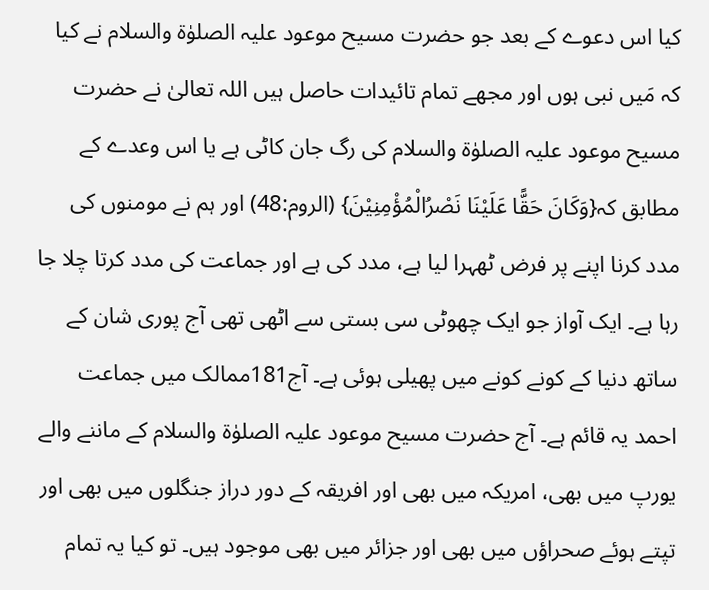کیا اس دعوے کے بعد جو حضرت مسیح موعود علیہ الصلوٰۃ والسلام نے کیا کہ مَیں نبی ہوں اور مجھے تمام تائیدات حاصل ہیں اللہ تعالیٰ نے حضرت مسیح موعود علیہ الصلوٰۃ والسلام کی رگ جان کاٹی ہے یا اس وعدے کے مطابق کہ{وَکَانَ حَقًّا عَلَیْنَا نَصْرُالْمُؤْمِنِیْنَ} (الروم:48) اور ہم نے مومنوں کی مدد کرنا اپنے پر فرض ٹھہرا لیا ہے، مدد کی ہے اور جماعت کی مدد کرتا چلا جا رہا ہے۔ ایک آواز جو ایک چھوٹی سی بستی سے اٹھی تھی آج پوری شان کے ساتھ دنیا کے کونے کونے میں پھیلی ہوئی ہے۔ آج181ممالک میں جماعت احمد یہ قائم ہے۔ آج حضرت مسیح موعود علیہ الصلوٰۃ والسلام کے ماننے والے یورپ میں بھی، امریکہ میں بھی اور افریقہ کے دور دراز جنگلوں میں بھی اور تپتے ہوئے صحراؤں میں بھی اور جزائر میں بھی موجود ہیں۔ تو کیا یہ تمام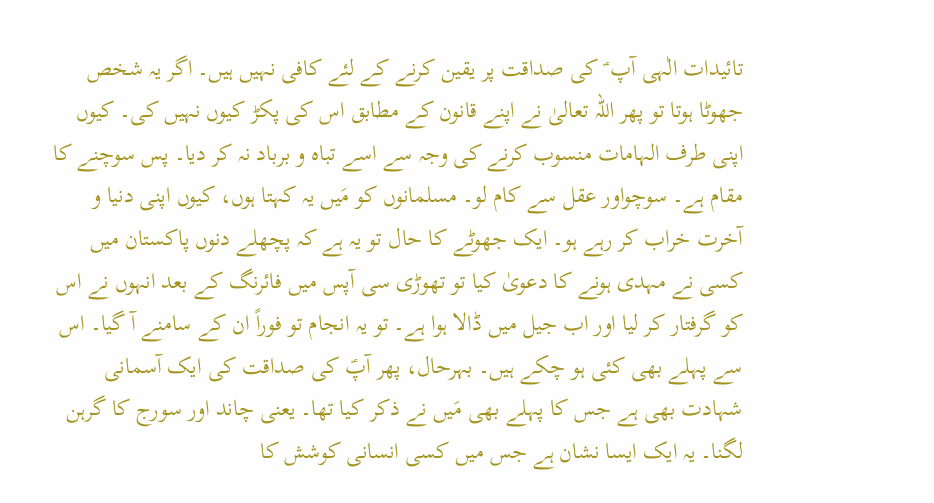تائیدات الٰہی آپ ؑ کی صداقت پر یقین کرنے کے لئے کافی نہیں ہیں۔ اگر یہ شخص جھوٹا ہوتا تو پھر اللہ تعالیٰ نے اپنے قانون کے مطابق اس کی پکڑ کیوں نہیں کی۔ کیوں اپنی طرف الہامات منسوب کرنے کی وجہ سے اسے تباہ و برباد نہ کر دیا۔ پس سوچنے کا مقام ہے۔ سوچواور عقل سے کام لو۔ مسلمانوں کو مَیں یہ کہتا ہوں، کیوں اپنی دنیا و آخرت خراب کر رہے ہو۔ ایک جھوٹے کا حال تو یہ ہے کہ پچھلے دنوں پاکستان میں کسی نے مہدی ہونے کا دعویٰ کیا تو تھوڑی سی آپس میں فائرنگ کے بعد انہوں نے اس کو گرفتار کر لیا اور اب جیل میں ڈالا ہوا ہے۔ تو یہ انجام تو فوراً ان کے سامنے آ گیا۔ اس سے پہلے بھی کئی ہو چکے ہیں۔ بہرحال، پھر آپؑ کی صداقت کی ایک آسمانی شہادت بھی ہے جس کا پہلے بھی مَیں نے ذکر کیا تھا۔ یعنی چاند اور سورج کا گرہن لگنا۔ یہ ایک ایسا نشان ہے جس میں کسی انسانی کوشش کا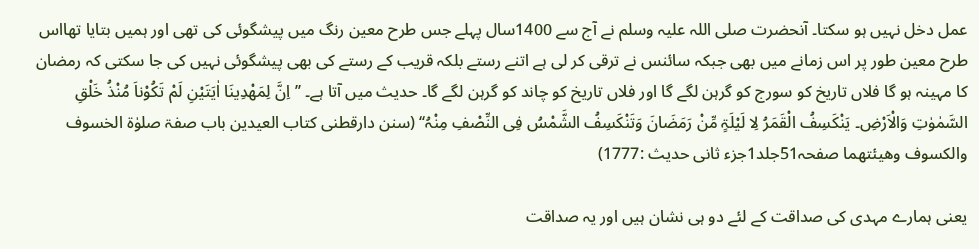عمل دخل نہیں ہو سکتا۔ آنحضرت صلی اللہ علیہ وسلم نے آج سے 1400سال پہلے جس طرح معین رنگ میں پیشگوئی کی تھی اور ہمیں بتایا تھااس طرح معین طور پر اس زمانے میں بھی جبکہ سائنس نے ترقی کر لی ہے اتنے رستے بلکہ قریب کے رستے کی بھی پیشگوئی نہیں کی جا سکتی کہ رمضان کا مہینہ ہو گا فلاں تاریخ کو سورج کو گرہن لگے گا اور فلاں تاریخ کو چاند کو گرہن لگے گا۔ حدیث میں آتا ہے۔ ’’اِنَّ لِمَھْدِینَا اٰیَتَیْنِ لَمْ تَکُوْناَ مُنْذُ خَلْقِ السَّمٰوٰتِ وَالْاَرْضِ۔ یَنْکَسِفُ الْقَمَرُ لِا لَیْلَۃٍ مِّنْ رَمَضَانَ وَتَنْکَسِفُ الشَّمْسُ فِی النِّصْفِ مِنْہُ‘‘ (سنن دارقطنی کتاب العیدین باب صفۃ صلوٰۃ الخسوف والکسوف وھیئتھما صفحہ51جلد1جزء ثانی حدیث :1777)

یعنی ہمارے مہدی کی صداقت کے لئے دو ہی نشان ہیں اور یہ صداقت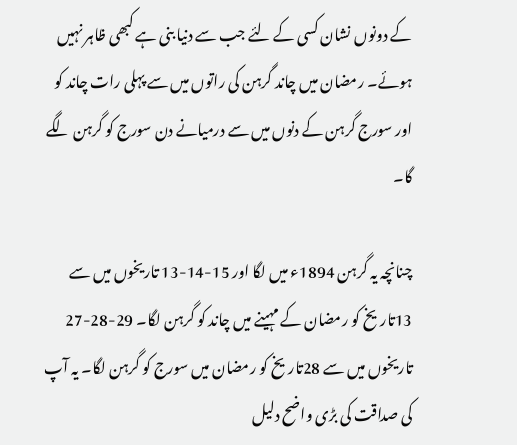کے دونوں نشان کسی کے لئے جب سے دنیا بنی ہے کبھی ظاہر نہیں ہوئے۔ رمضان میں چاند گرہن کی راتوں میں سے پہلی رات چاند کو اور سورج گرہن کے دنوں میں سے درمیانے دن سورج کو گرہن لگے گا۔

چنانچہ یہ گرہن 1894ء میں لگا اور 15-14-13 تاریخوں میں سے 13تاریخ کو رمضان کے مہینے میں چاند کو گرہن لگا۔ 29-28-27 تاریخوں میں سے 28تاریخ کو رمضان میں سورج کو گرہن لگا۔ یہ آپ کی صداقت کی بڑی واضح دلیل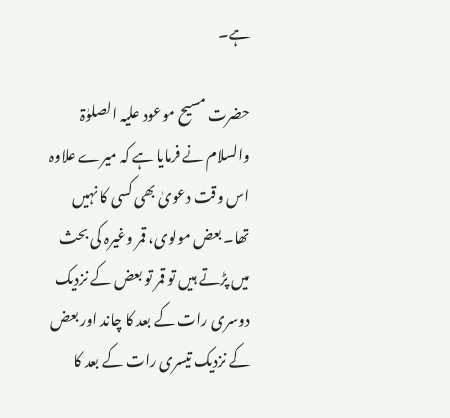ہے۔

حضرت مسیح موعود علیہ الصلوٰۃ والسلام نے فرمایا ہے کہ میرے علاوہ اس وقت دعویٰ بھی کسی کا نہیں تھا۔ بعض مولوی، قمر وغیرہ کی بحث میں پڑتے ہیں تو قمر تو بعض کے نزدیک دوسری رات کے بعد کا چاند اور بعض کے نزدیک تیسری رات کے بعد کا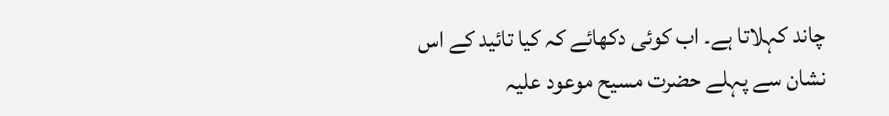چاند کہلاتا ہے۔ اب کوئی دکھائے کہ کیا تائید کے اس نشان سے پہلے حضرت مسیح موعود علیہ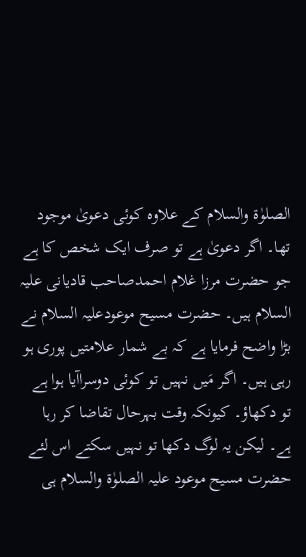الصلوٰۃ والسلام کے علاوہ کوئی دعویٰ موجود تھا۔ اگر دعویٰ ہے تو صرف ایک شخص کا ہے جو حضرت مرزا غلام احمدصاحب قادیانی علیہ السلام ہیں۔ حضرت مسیح موعودعلیہ السلام نے بڑا واضح فرمایا ہے کہ بے شمار علامتیں پوری ہو رہی ہیں۔ اگر مَیں نہیں تو کوئی دوسراآیا ہوا ہے تو دکھاؤ۔ کیونکہ وقت بہرحال تقاضا کر رہا ہے۔ لیکن یہ لوگ دکھا تو نہیں سکتے اس لئے حضرت مسیح موعود علیہ الصلوٰۃ والسلام ہی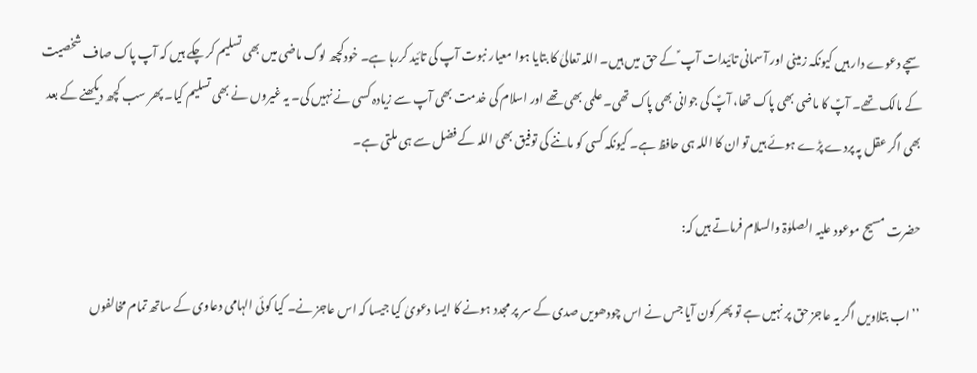سچے دعوے دار ہیں کیونکہ زمینی اور آسمانی تائیدات آپ ؑ کے حق میں ہیں۔ اللہ تعالیٰ کا بتایا ہوا معیار نبوت آپ کی تائید کررہا ہے۔ خودکچھ لوگ ماضی میں بھی تسلیم کر چکے ہیں کہ آپ پاک صاف شخصیت کے مالک تھے۔ آپؑ کا ماضی بھی پاک تھا، آپؑ کی جوانی بھی پاک تھی۔ علمی بھی تھے اور اسلام کی خدمت بھی آپ سے زیادہ کسی نے نہیں کی۔ یہ غیروں نے بھی تسلیم کیا۔ پھر سب کچھ دیکھنے کے بعد بھی اگر عقل پہ پردے پڑے ہوئے ہیں تو ان کا اللہ ہی حافظ ہے۔ کیونکہ کسی کو ماننے کی توفیق بھی اللہ کے فضل سے ہی ملتی ہے۔

حضرت مسیح موعود علیہ الصلوٰۃ والسلام فرماتے ہیں کہ:

’’اب بتلاویں اگر یہ عاجز حق پر نہیں ہے تو پھر کون آیا جس نے اس چودھویں صدی کے سر پر مجدد ہونے کا ایسا دعویٰ کیا جیسا کہ اس عاجز نے۔ کیا کوئی الہامی دعاوی کے ساتھ تمام مخالفوں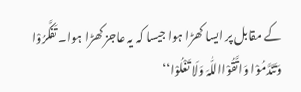کے مقابل پر ایسا کھڑا ہوا جیسا کہ یہ عاجز کھڑا ہوا۔ تَفَکَّرُوْا وَتَنَدَّمُوْا وَاتَّقُوْااللّٰہَ وَلَا تَغْلُوْا‘‘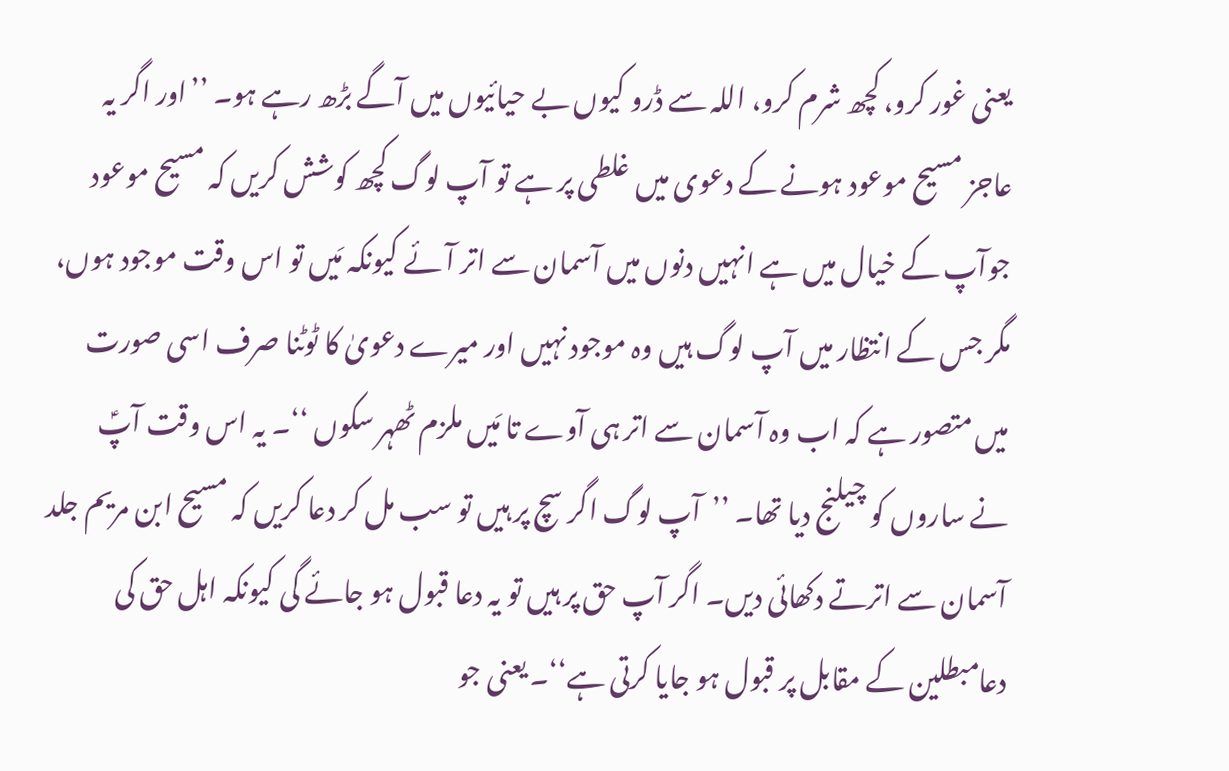یعنی غور کرو، کچھ شرم کرو، اللہ سے ڈرو کیوں بے حیائیوں میں آگے بڑھ رہے ہو۔ ’’اور اگر یہ عاجز مسیح موعود ہونے کے دعوی میں غلطی پر ہے تو آپ لوگ کچھ کوشش کریں کہ مسیح موعود جوآپ کے خیال میں ہے انہیں دنوں میں آسمان سے اتر آئے کیونکہ مَیں تو اس وقت موجود ہوں، مگر جس کے انتظار میں آپ لوگ ہیں وہ موجود نہیں اور میرے دعویٰ کا ٹوٹنا صرف اسی صورت میں متصور ہے کہ اب وہ آسمان سے اتر ہی آوے تا مَیں ملزم ٹھہر سکوں ‘‘۔ یہ اس وقت آپؑ نے ساروں کو چیلنج دیا تھا۔ ’’آپ لوگ اگر سچ پر ہیں تو سب مل کر دعا کریں کہ مسیح ابن مریم جلد آسمان سے اترتے دکھائی دیں۔ اگر آپ حق پر ہیں تو یہ دعا قبول ہو جائے گی کیونکہ اہل حق کی دعامبطلین کے مقابل پر قبول ہو جایا کرتی ہے‘‘۔ یعنی جو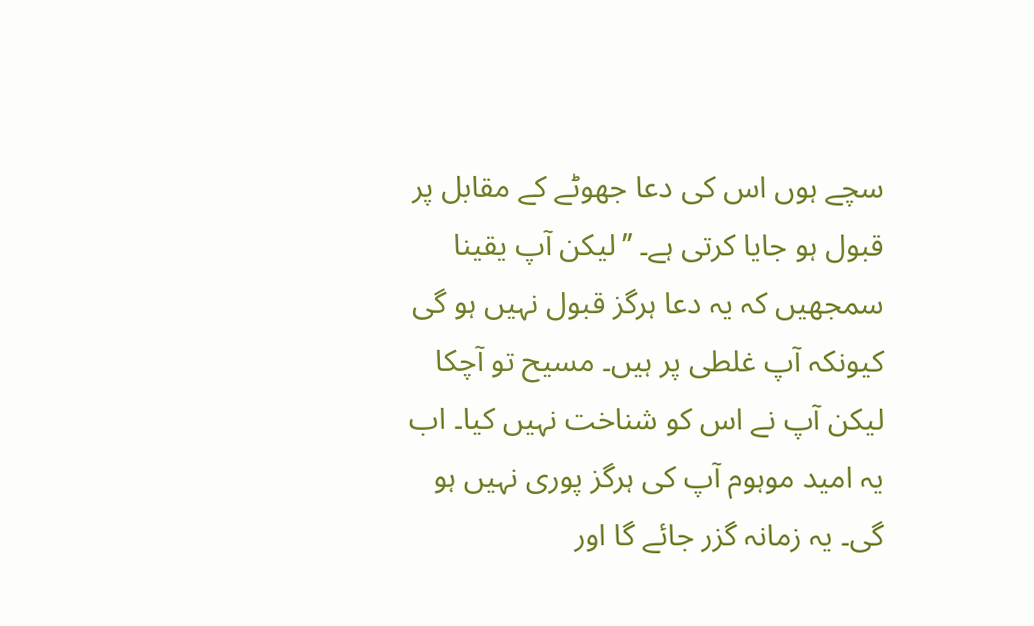سچے ہوں اس کی دعا جھوٹے کے مقابل پر قبول ہو جایا کرتی ہے۔ ’’لیکن آپ یقینا سمجھیں کہ یہ دعا ہرگز قبول نہیں ہو گی کیونکہ آپ غلطی پر ہیں۔ مسیح تو آچکا لیکن آپ نے اس کو شناخت نہیں کیا۔ اب یہ امید موہوم آپ کی ہرگز پوری نہیں ہو گی۔ یہ زمانہ گزر جائے گا اور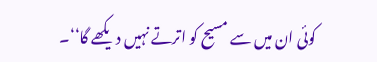کوئی ان میں سے مسیح کو اترتے نہیں دیکھے گا‘‘۔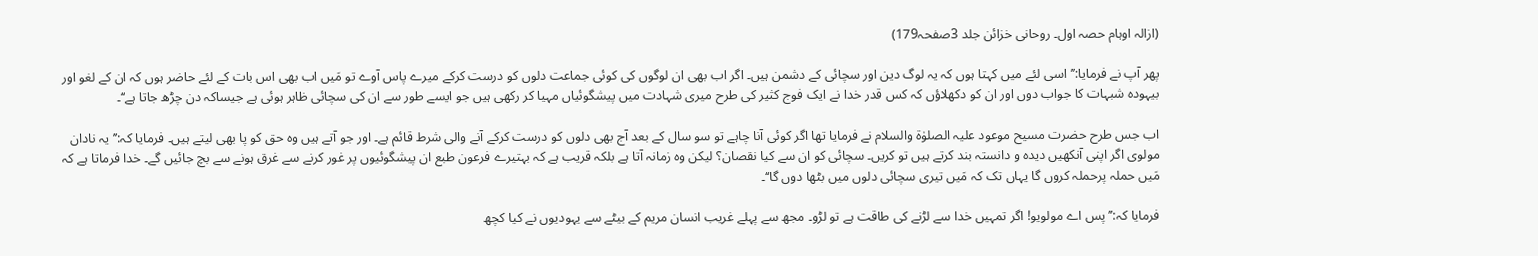(ازالہ اوہام حصہ اول۔ روحانی خزائن جلد 3صفحہ179)

پھر آپ نے فرمایا:’’اسی لئے میں کہتا ہوں کہ یہ لوگ دین اور سچائی کے دشمن ہیں۔ اگر اب بھی ان لوگوں کی کوئی جماعت دلوں کو درست کرکے میرے پاس آوے تو مَیں اب بھی اس بات کے لئے حاضر ہوں کہ ان کے لغو اور بیہودہ شبہات کا جواب دوں اور ان کو دکھلاؤں کہ کس قدر خدا نے ایک فوج کثیر کی طرح میری شہادت میں پیشگوئیاں مہیا کر رکھی ہیں جو ایسے طور سے ان کی سچائی ظاہر ہوئی ہے جیساکہ دن چڑھ جاتا ہے‘‘۔

اب جس طرح حضرت مسیح موعود علیہ الصلوٰۃ والسلام نے فرمایا تھا اگر کوئی آنا چاہے تو سو سال کے بعد آج بھی دلوں کو درست کرکے آنے والی شرط قائم ہے۔ اور جو آتے ہیں وہ حق کو پا بھی لیتے ہیں۔ فرمایا کہ:’’یہ نادان مولوی اگر اپنی آنکھیں دیدہ و دانستہ بند کرتے ہیں تو کریں۔ سچائی کو ان سے کیا نقصان؟ لیکن وہ زمانہ آتا ہے بلکہ قریب ہے کہ بہتیرے فرعون طبع ان پیشگوئیوں پر غور کرنے سے غرق ہونے سے بچ جائیں گے۔ خدا فرماتا ہے کہ مَیں حملہ پرحملہ کروں گا یہاں تک کہ مَیں تیری سچائی دلوں میں بٹھا دوں گا‘‘۔

فرمایا کہ:’’پس اے مولویو! اگر تمہیں خدا سے لڑنے کی طاقت ہے تو لڑو۔ مجھ سے پہلے غریب انسان مریم کے بیٹے سے یہودیوں نے کیا کچھ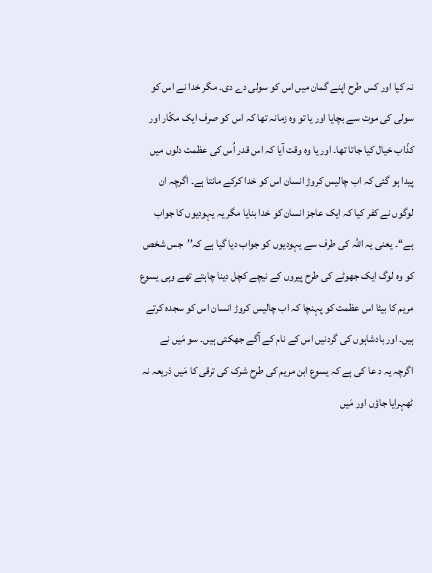نہ کیا اور کس طرح اپنے گمان میں اس کو سولی دے دی۔ مگر خدا نے اس کو سولی کی موت سے بچایا اور یا تو وہ زمانہ تھا کہ اس کو صرف ایک مکّار اور کذّاب خیال کیا جاتا تھا۔ اور یا وہ وقت آیا کہ اس قدر اُس کی عظمت دلوں میں پیدا ہو گئی کہ اب چالیس کروڑ انسان اس کو خدا کرکے مانتا ہے۔ اگرچہ ان لوگوں نے کفر کیا کہ ایک عاجز انسان کو خدا بنایا مگر یہ یہودیوں کا جواب ہے‘‘۔ یعنی یہ اللہ کی طرف سے یہودیوں کو جواب دیا گیا ہے کہ’’جس شخص کو وہ لوگ ایک جھوٹے کی طرح پیروں کے نیچے کچل دینا چاہتے تھے وہی یسوع مریم کا بیٹا اس عظمت کو پہنچا کہ اب چالیس کروڑ انسان اس کو سجدہ کرتے ہیں۔ اور بادشاہوں کی گردنیں اس کے نام کے آگے جھکتی ہیں۔ سو مَیں نے اگرچہ یہ د عا کی ہے کہ یسوع ابن مریم کی طرح شرک کی ترقی کا مَیں ذریعہ نہ ٹھہرایا جاؤں اور مَیں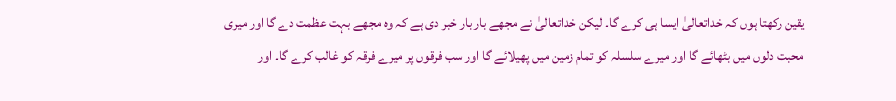یقین رکھتا ہوں کہ خداتعالیٰ ایسا ہی کرے گا۔ لیکن خداتعالیٰ نے مجھے بار بار خبر دی ہے کہ وہ مجھے بہت عظمت دے گا اور میری محبت دلوں میں بٹھائے گا اور میرے سلسلہ کو تمام زمین میں پھیلائے گا اور سب فرقوں پر میرے فرقہ کو غالب کرے گا۔ اور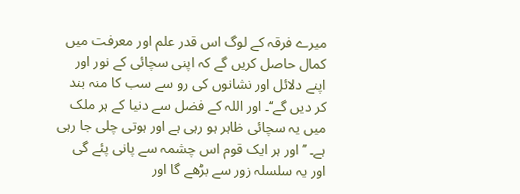میرے فرقہ کے لوگ اس قدر علم اور معرفت میں کمال حاصل کریں گے کہ اپنی سچائی کے نور اور اپنے دلائل اور نشانوں کی رو سے سب کا منہ بند کر دیں گے‘‘۔ اور اللہ کے فضل سے دنیا کے ہر ملک میں یہ سچائی ظاہر ہو رہی ہے اور ہوتی چلی جا رہی ہے۔ ’’اور ہر ایک قوم اس چشمہ سے پانی پئے گی اور یہ سلسلہ زور سے بڑھے گا اور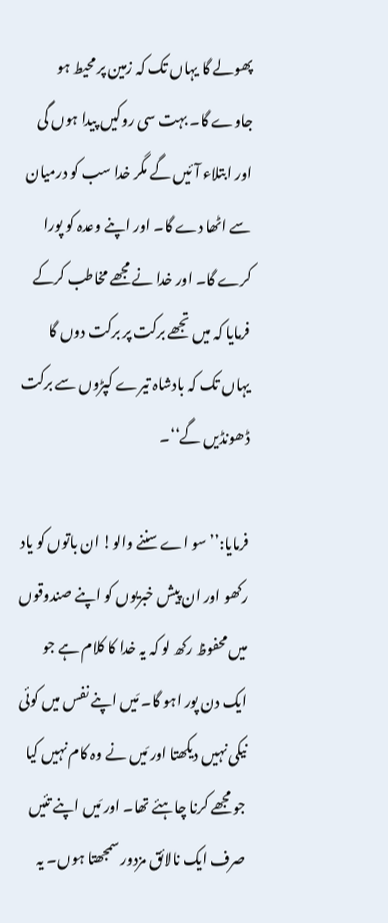پھولے گا یہاں تک کہ زمین پر محیط ہو جاوے گا۔ بہت سی روکیں پیدا ہوں گی اور ابتلاء آئیں گے مگر خدا سب کو درمیان سے اٹھا دے گا۔ اور اپنے وعدہ کو پورا کرے گا۔ اور خدا نے مجھے مخاطب کرکے فرمایا کہ میں تجھے برکت پر برکت دوں گا یہاں تک کہ بادشاہ تیرے کپڑوں سے برکت ڈھونڈیں گے‘‘۔

فرمایا:’’سو اے سننے والو! ان باتوں کو یاد رکھو اور ان پیش خبریوں کو اپنے صندوقوں میں محفوظ رکھ لو کہ یہ خدا کا کلام ہے جو ایک دن پور اہو گا۔ مَیں اپنے نفس میں کوئی نیکی نہیں دیکھتا اور مَیں نے وہ کام نہیں کیا جو مجھے کرنا چاہئے تھا۔ اور مَیں اپنے تئیں صرف ایک نالائق مزدور سمجھتا ہوں۔ یہ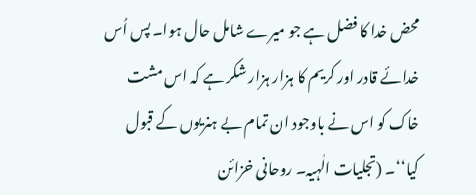محض خدا کا فضل ہے جو میرے شامل حال ہوا۔ پس اُس خدائے قادر اور کریم کا ہزار ہزار شکر ہے کہ اس مشت خاک کو اس نے باوجود ان تمام بے ہنریوں کے قبول کیا‘‘۔ (تجلیات الٰہیہ۔ روحانی خزائن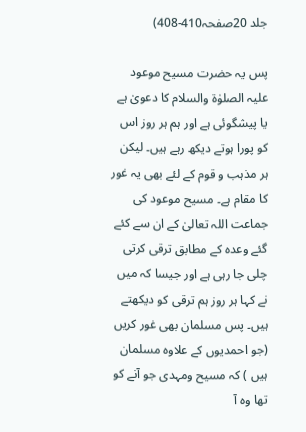جلد 20صفحہ410-408)

پس یہ حضرت مسیح موعود علیہ الصلوٰۃ والسلام کا دعویٰ ہے یا پیشگوئی ہے اور ہم ہر روز اس کو پورا ہوتے دیکھ رہے ہیں۔ لیکن ہر مذہب و قوم کے لئے بھی یہ غور کا مقام ہے۔ مسیح موعود کی جماعت اللہ تعالیٰ کے ان سے کئے گئے وعدہ کے مطابق ترقی کرتی چلی جا رہی ہے اور جیسا کہ میں نے کہا ہر روز ہم ترقی کو دیکھتے ہیں۔ پس مسلمان بھی غور کریں (جو احمدیوں کے علاوہ مسلمان ہیں ) کہ مسیح ومہدی جو آنے کو تھا وہ آ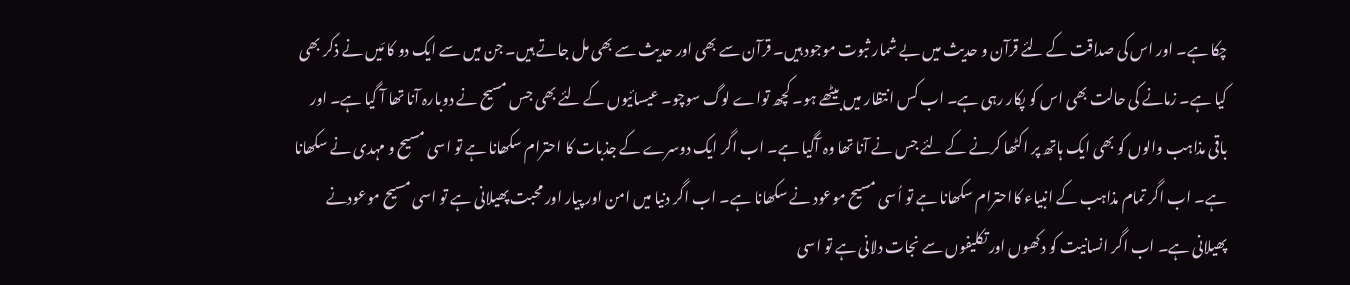چکا ہے۔ اور اس کی صداقت کے لئے قرآن و حدیث میں بے شمار ثبوت موجود ہیں۔ قرآن سے بھی اور حدیث سے بھی مل جاتے ہیں۔ جن میں سے ایک دو کا مَیں نے ذکر بھی کیا ہے۔ زمانے کی حالت بھی اس کو پکار رہی ہے۔ اب کس انتظار میں بیٹھے ہو۔ کچھ تواے لوگ سوچو۔ عیسائیوں کے لئے بھی جس مسیح نے دوبارہ آنا تھا آ گیا ہے۔ اور باقی مذاہب والوں کو بھی ایک ہاتھ پر اکٹھا کرنے کے لئے جس نے آنا تھا وہ آگیا ہے۔ اب اگر ایک دوسرے کے جذبات کا احترام سکھانا ہے تو اسی مسیح و مہدی نے سکھانا ہے۔ اب اگر تمام مذاہب کے انبیاء کااحترام سکھانا ہے تو اُسی مسیح موعود نے سکھانا ہے۔ اب اگر دنیا میں امن اور پیار اور محبت پھیلانی ہے تو اسی مسیح موعودنے پھیلانی ہے۔ اب اگر انسانیت کو دکھوں اور تکلیفوں سے نجات دلانی ہے تو اسی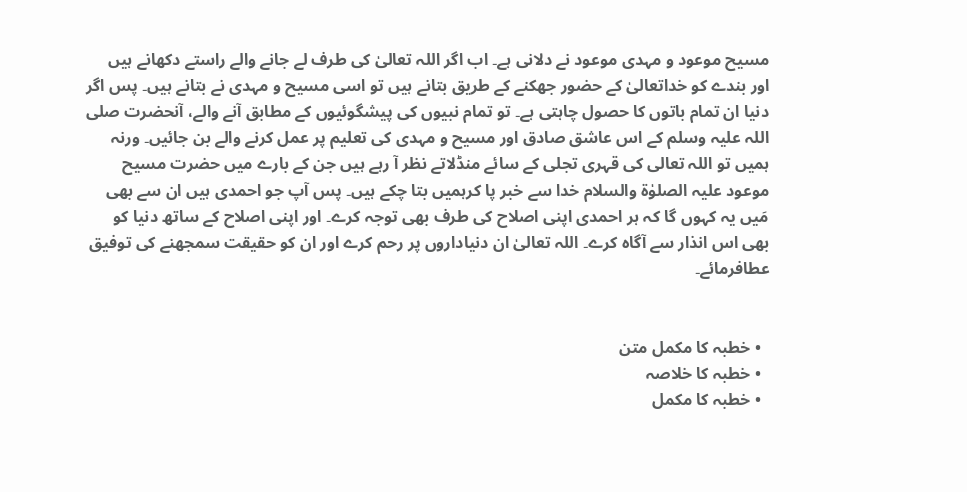مسیح موعود و مہدی موعود نے دلانی ہے۔ اب اگر اللہ تعالیٰ کی طرف لے جانے والے راستے دکھانے ہیں اور بندے کو خداتعالیٰ کے حضور جھکنے کے طریق بتانے ہیں تو اسی مسیح و مہدی نے بتانے ہیں۔ پس اگر دنیا ان تمام باتوں کا حصول چاہتی ہے۔ تو تمام نبیوں کی پیشگوئیوں کے مطابق آنے والے، آنحضرت صلی اللہ علیہ وسلم کے اس عاشق صادق اور مسیح و مہدی کی تعلیم پر عمل کرنے والے بن جائیں۔ ورنہ ہمیں تو اللہ تعالی کی قہری تجلی کے سائے منڈلاتے نظر آ رہے ہیں جن کے بارے میں حضرت مسیح موعود علیہ الصلوٰۃ والسلام خدا سے خبر پا کرہمیں بتا چکے ہیں۔ پس آپ جو احمدی ہیں ان سے بھی مَیں یہ کہوں گا کہ ہر احمدی اپنی اصلاح کی طرف بھی توجہ کرے۔ اور اپنی اصلاح کے ساتھ دنیا کو بھی اس انذار سے آگاہ کرے۔ اللہ تعالیٰ ان دنیاداروں پر رحم کرے اور ان کو حقیقت سمجھنے کی توفیق عطافرمائے۔


  • خطبہ کا مکمل متن
  • خطبہ کا خلاصہ
  • خطبہ کا مکمل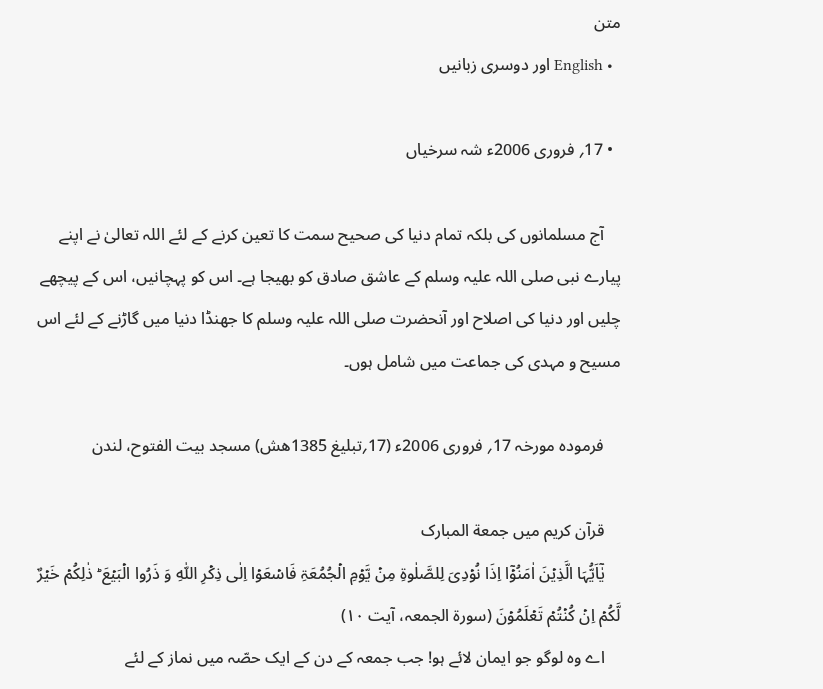متن
  • English اور دوسری زبانیں

  • 17؍ فروری 2006ء شہ سرخیاں

    آج مسلمانوں کی بلکہ تمام دنیا کی صحیح سمت کا تعین کرنے کے لئے اللہ تعالیٰ نے اپنے پیارے نبی صلی اللہ علیہ وسلم کے عاشق صادق کو بھیجا ہے۔ اس کو پہچانیں، اس کے پیچھے چلیں اور دنیا کی اصلاح اور آنحضرت صلی اللہ علیہ وسلم کا جھنڈا دنیا میں گاڑنے کے لئے اس مسیح و مہدی کی جماعت میں شامل ہوں۔

    فرمودہ مورخہ 17؍ فروری 2006ء (17؍تبلیغ 1385ھش) مسجد بیت الفتوح، لندن

    قرآن کریم میں جمعة المبارک
    یٰۤاَیُّہَا الَّذِیۡنَ اٰمَنُوۡۤا اِذَا نُوۡدِیَ لِلصَّلٰوۃِ مِنۡ یَّوۡمِ الۡجُمُعَۃِ فَاسۡعَوۡا اِلٰی ذِکۡرِ اللّٰہِ وَ ذَرُوا الۡبَیۡعَ ؕ ذٰلِکُمۡ خَیۡرٌ لَّکُمۡ اِنۡ کُنۡتُمۡ تَعۡلَمُوۡنَ (سورة الجمعہ، آیت ۱۰)
    اے وہ لوگو جو ایمان لائے ہو! جب جمعہ کے دن کے ایک حصّہ میں نماز کے لئے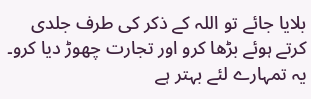بلایا جائے تو اللہ کے ذکر کی طرف جلدی کرتے ہوئے بڑھا کرو اور تجارت چھوڑ دیا کرو۔ یہ تمہارے لئے بہتر ہے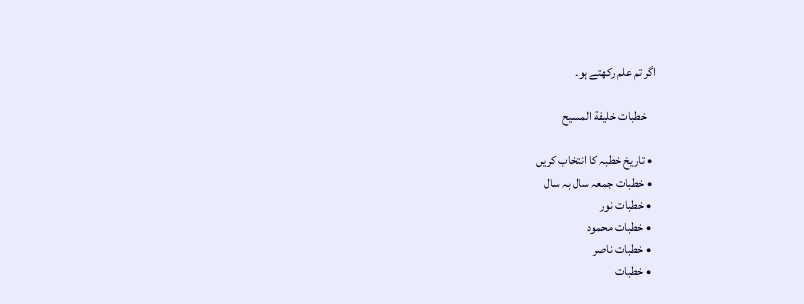اگر تم علم رکھتے ہو۔

    خطبات خلیفة المسیح

  • تاریخ خطبہ کا انتخاب کریں
  • خطبات جمعہ سال بہ سال
  • خطبات نور
  • خطبات محمود
  • خطبات ناصر
  • خطبات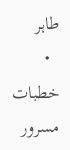طاہر
  • خطبات مسرور